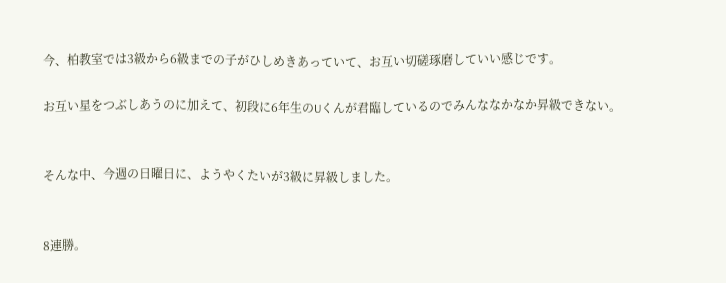今、柏教室では3級から6級までの子がひしめきあっていて、お互い切磋琢磨していい感じです。

お互い星をつぶしあうのに加えて、初段に6年生のUくんが君臨しているのでみんななかなか昇級できない。


そんな中、今週の日曜日に、ようやくたいが3級に昇級しました。


8連勝。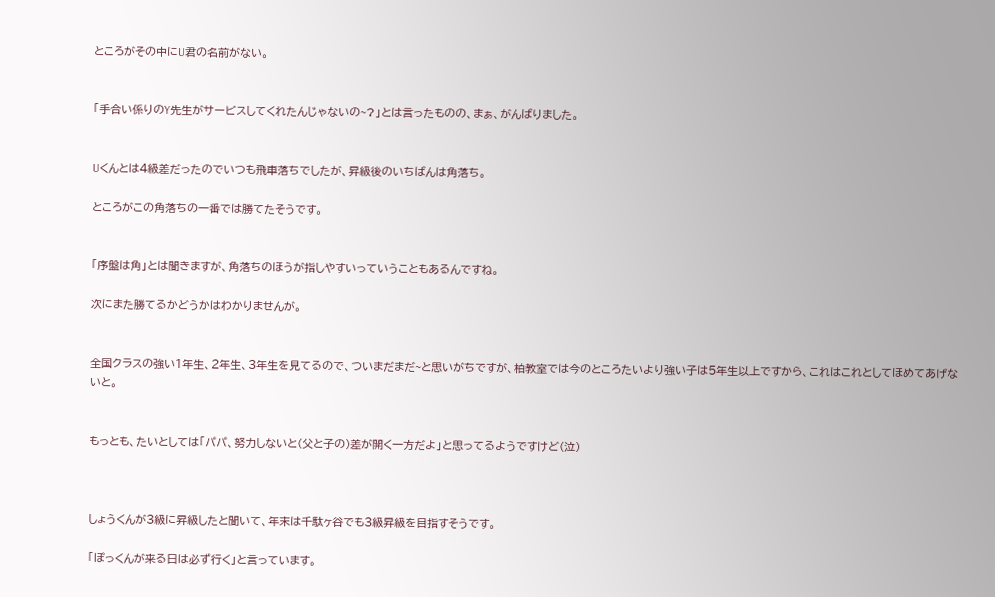ところがその中にU君の名前がない。


「手合い係りのY先生がサービスしてくれたんじゃないの~?」とは言ったものの、まぁ、がんばりました。


Uくんとは4級差だったのでいつも飛車落ちでしたが、昇級後のいちばんは角落ち。

ところがこの角落ちの一番では勝てたそうです。


「序盤は角」とは聞きますが、角落ちのほうが指しやすいっていうこともあるんですね。

次にまた勝てるかどうかはわかりませんが。


全国クラスの強い1年生、2年生、3年生を見てるので、ついまだまだ~と思いがちですが、柏教室では今のところたいより強い子は5年生以上ですから、これはこれとしてほめてあげないと。


もっとも、たいとしては「パパ、努力しないと(父と子の)差が開く一方だよ」と思ってるようですけど(泣)



しょうくんが3級に昇級したと聞いて、年末は千駄ヶ谷でも3級昇級を目指すそうです。

「ぽっくんが来る日は必ず行く」と言っています。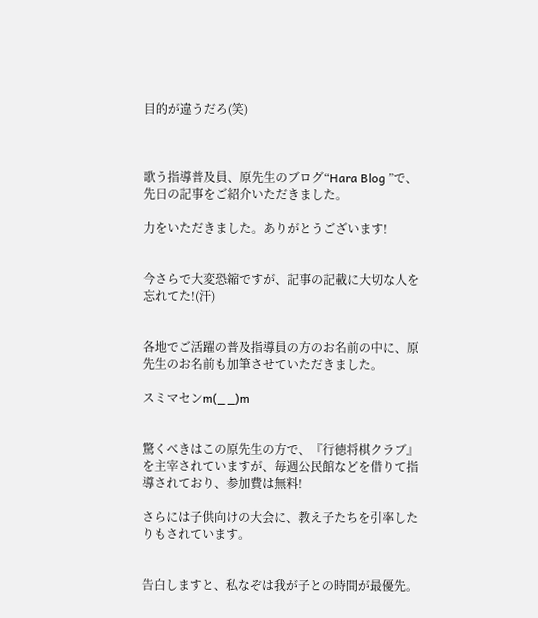目的が違うだろ(笑)



歌う指導普及員、原先生のブログ“Hara Blog ”で、先日の記事をご紹介いただきました。

力をいただきました。ありがとうございます!


今さらで大変恐縮ですが、記事の記載に大切な人を忘れてた!(汗)


各地でご活躍の普及指導員の方のお名前の中に、原先生のお名前も加筆させていただきました。

スミマセンm(_ _)m


驚くべきはこの原先生の方で、『行徳将棋クラブ』を主宰されていますが、毎週公民館などを借りて指導されており、参加費は無料!

さらには子供向けの大会に、教え子たちを引率したりもされています。


告白しますと、私なぞは我が子との時間が最優先。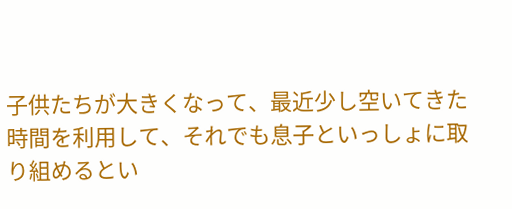子供たちが大きくなって、最近少し空いてきた時間を利用して、それでも息子といっしょに取り組めるとい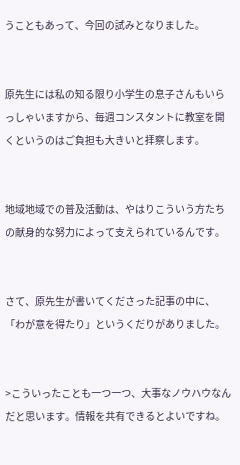うこともあって、今回の試みとなりました。


原先生には私の知る限り小学生の息子さんもいらっしゃいますから、毎週コンスタントに教室を開くというのはご負担も大きいと拝察します。


地域地域での普及活動は、やはりこういう方たちの献身的な努力によって支えられているんです。


さて、原先生が書いてくださった記事の中に、「わが意を得たり」というくだりがありました。


>こういったことも一つ一つ、大事なノウハウなんだと思います。情報を共有できるとよいですね。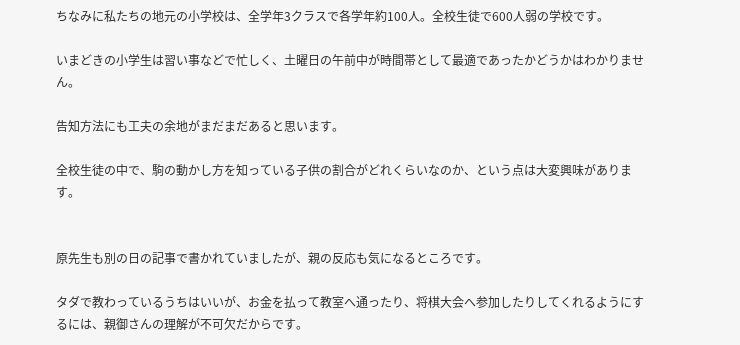ちなみに私たちの地元の小学校は、全学年3クラスで各学年約100人。全校生徒で600人弱の学校です。

いまどきの小学生は習い事などで忙しく、土曜日の午前中が時間帯として最適であったかどうかはわかりません。

告知方法にも工夫の余地がまだまだあると思います。

全校生徒の中で、駒の動かし方を知っている子供の割合がどれくらいなのか、という点は大変興味があります。


原先生も別の日の記事で書かれていましたが、親の反応も気になるところです。

タダで教わっているうちはいいが、お金を払って教室へ通ったり、将棋大会へ参加したりしてくれるようにするには、親御さんの理解が不可欠だからです。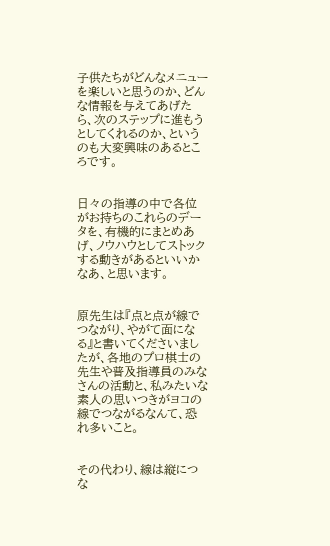子供たちがどんなメニューを楽しいと思うのか、どんな情報を与えてあげたら、次のステップに進もうとしてくれるのか、というのも大変興味のあるところです。


日々の指導の中で各位がお持ちのこれらのデータを、有機的にまとめあげ、ノウハウとしてストックする動きがあるといいかなあ、と思います。


原先生は『点と点が線でつながり、やがて面になる』と書いてくださいましたが、各地のプロ棋士の先生や普及指導員のみなさんの活動と、私みたいな素人の思いつきがヨコの線でつながるなんて、恐れ多いこと。


その代わり、線は縦につな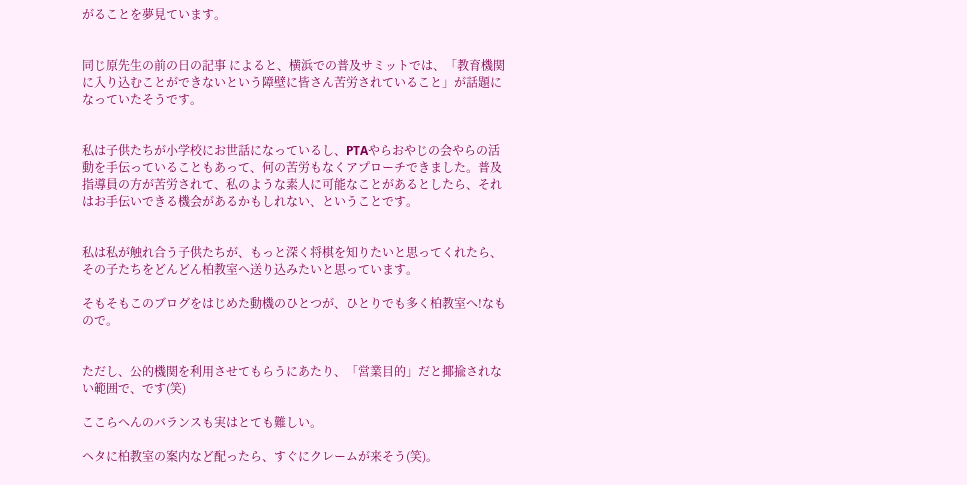がることを夢見ています。


同じ原先生の前の日の記事 によると、横浜での普及サミットでは、「教育機関に入り込むことができないという障壁に皆さん苦労されていること」が話題になっていたそうです。


私は子供たちが小学校にお世話になっているし、PTAやらおやじの会やらの活動を手伝っていることもあって、何の苦労もなくアプローチできました。普及指導員の方が苦労されて、私のような素人に可能なことがあるとしたら、それはお手伝いできる機会があるかもしれない、ということです。


私は私が触れ合う子供たちが、もっと深く将棋を知りたいと思ってくれたら、その子たちをどんどん柏教室へ送り込みたいと思っています。

そもそもこのブログをはじめた動機のひとつが、ひとりでも多く柏教室へ!なもので。


ただし、公的機関を利用させてもらうにあたり、「営業目的」だと揶揄されない範囲で、です(笑)

ここらへんのバランスも実はとても難しい。

ヘタに柏教室の案内など配ったら、すぐにクレームが来そう(笑)。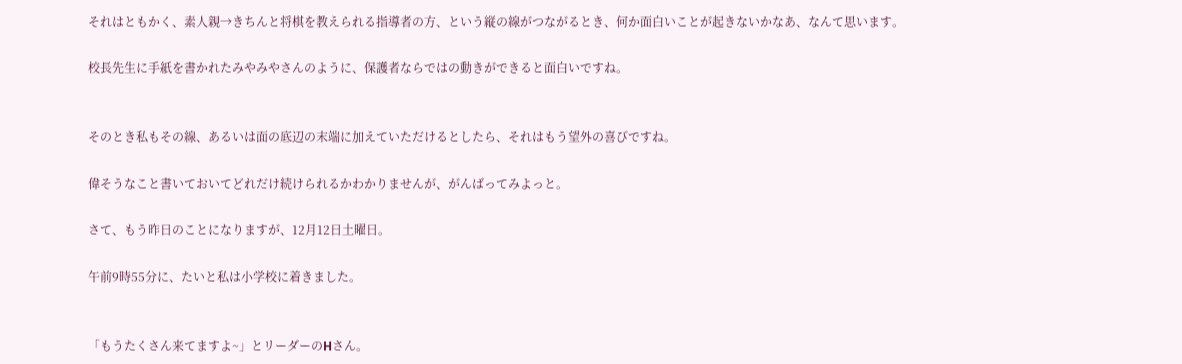それはともかく、素人親→きちんと将棋を教えられる指導者の方、という縦の線がつながるとき、何か面白いことが起きないかなあ、なんて思います。

校長先生に手紙を書かれたみやみやさんのように、保護者ならではの動きができると面白いですね。


そのとき私もその線、あるいは面の底辺の末端に加えていただけるとしたら、それはもう望外の喜びですね。

偉そうなこと書いておいてどれだけ続けられるかわかりませんが、がんばってみよっと。

さて、もう昨日のことになりますが、12月12日土曜日。

午前9時55分に、たいと私は小学校に着きました。


「もうたくさん来てますよ~」とリーダーのHさん。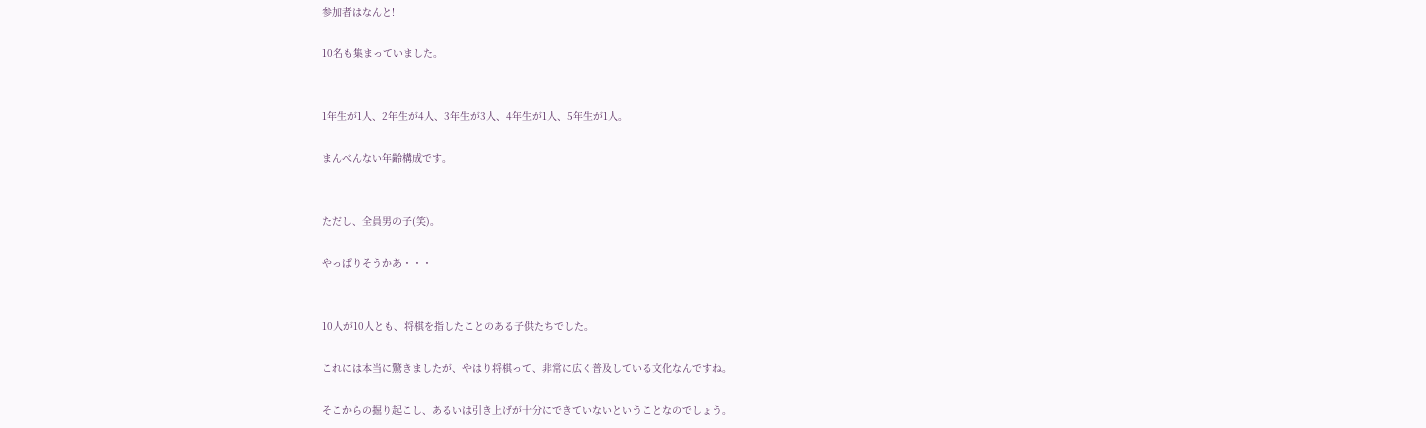参加者はなんと!

10名も集まっていました。


1年生が1人、2年生が4人、3年生が3人、4年生が1人、5年生が1人。

まんべんない年齢構成です。


ただし、全員男の子(笑)。

やっぱりそうかあ・・・


10人が10人とも、将棋を指したことのある子供たちでした。

これには本当に驚きましたが、やはり将棋って、非常に広く普及している文化なんですね。

そこからの掘り起こし、あるいは引き上げが十分にできていないということなのでしょう。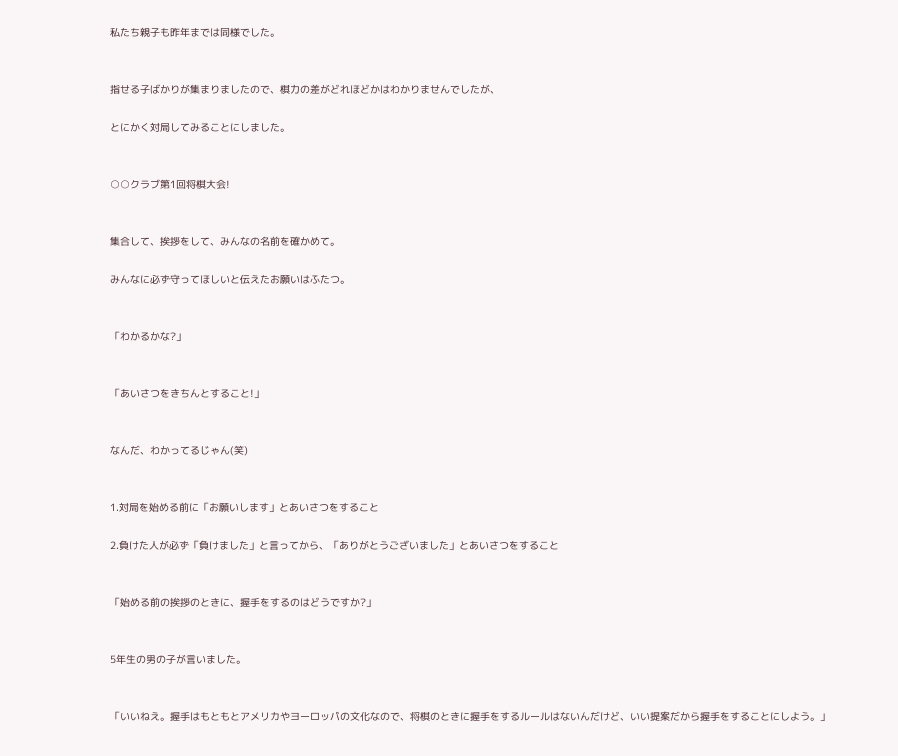私たち親子も昨年までは同様でした。


指せる子ばかりが集まりましたので、棋力の差がどれほどかはわかりませんでしたが、

とにかく対局してみることにしました。


○○クラブ第1回将棋大会!


集合して、挨拶をして、みんなの名前を確かめて。

みんなに必ず守ってほしいと伝えたお願いはふたつ。


「わかるかな?」


「あいさつをきちんとすること!」


なんだ、わかってるじゃん(笑)


1.対局を始める前に「お願いします」とあいさつをすること

2.負けた人が必ず「負けました」と言ってから、「ありがとうございました」とあいさつをすること


「始める前の挨拶のときに、握手をするのはどうですか?」


5年生の男の子が言いました。


「いいねえ。握手はもともとアメリカやヨーロッパの文化なので、将棋のときに握手をするルールはないんだけど、いい提案だから握手をすることにしよう。」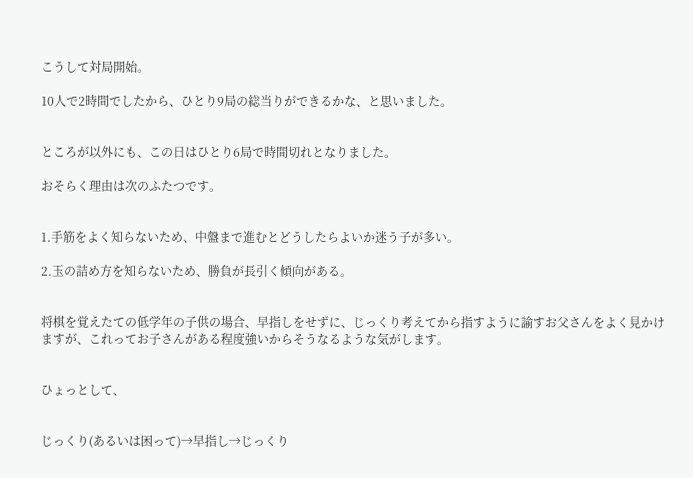こうして対局開始。

10人で2時間でしたから、ひとり9局の総当りができるかな、と思いました。


ところが以外にも、この日はひとり6局で時間切れとなりました。

おそらく理由は次のふたつです。


1.手筋をよく知らないため、中盤まで進むとどうしたらよいか迷う子が多い。

2.玉の詰め方を知らないため、勝負が長引く傾向がある。


将棋を覚えたての低学年の子供の場合、早指しをせずに、じっくり考えてから指すように諭すお父さんをよく見かけますが、これってお子さんがある程度強いからそうなるような気がします。


ひょっとして、


じっくり(あるいは困って)→早指し→じっくり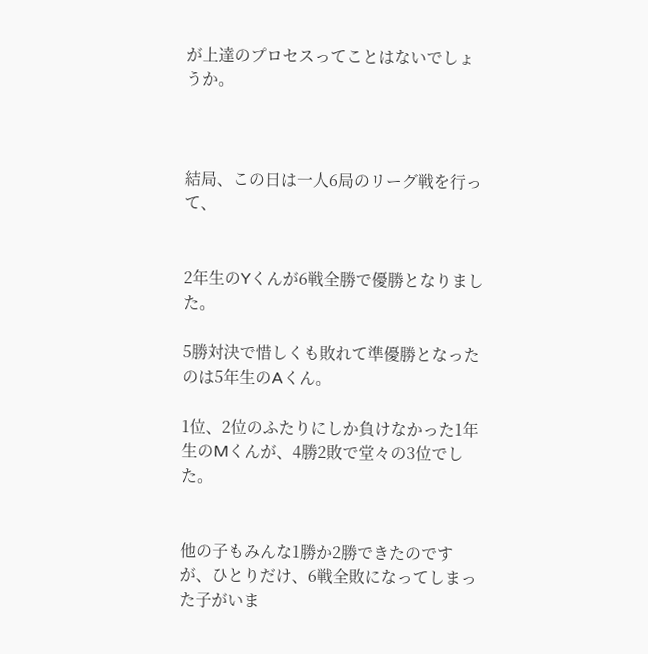が上達のプロセスってことはないでしょうか。



結局、この日は一人6局のリーグ戦を行って、


2年生のYくんが6戦全勝で優勝となりました。

5勝対決で惜しくも敗れて準優勝となったのは5年生のAくん。

1位、2位のふたりにしか負けなかった1年生のMくんが、4勝2敗で堂々の3位でした。


他の子もみんな1勝か2勝できたのですが、ひとりだけ、6戦全敗になってしまった子がいま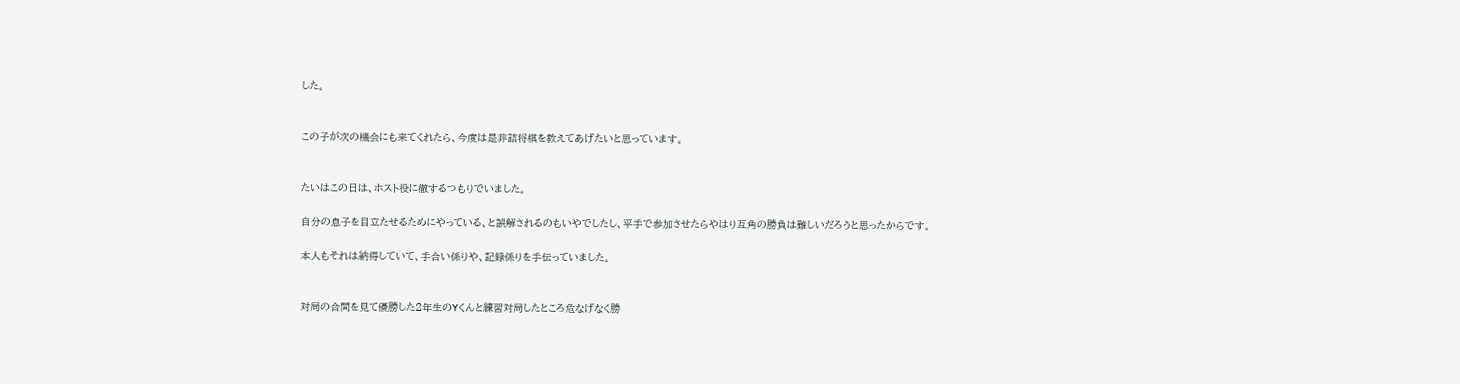した。


この子が次の機会にも来てくれたら、今度は是非詰将棋を教えてあげたいと思っています。


たいはこの日は、ホスト役に徹するつもりでいました。

自分の息子を目立たせるためにやっている、と誤解されるのもいやでしたし、平手で参加させたらやはり互角の勝負は難しいだろうと思ったからです。

本人もそれは納得していて、手合い係りや、記録係りを手伝っていました。


対局の合間を見て優勝した2年生のYくんと練習対局したところ危なげなく勝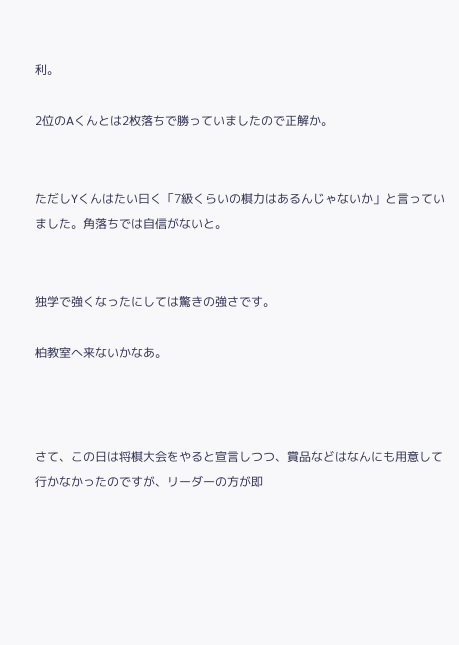利。

2位のAくんとは2枚落ちで勝っていましたので正解か。


ただしYくんはたい曰く「7級くらいの棋力はあるんじゃないか」と言っていました。角落ちでは自信がないと。


独学で強くなったにしては驚きの強さです。

柏教室へ来ないかなあ。



さて、この日は将棋大会をやると宣言しつつ、賞品などはなんにも用意して行かなかったのですが、リーダーの方が即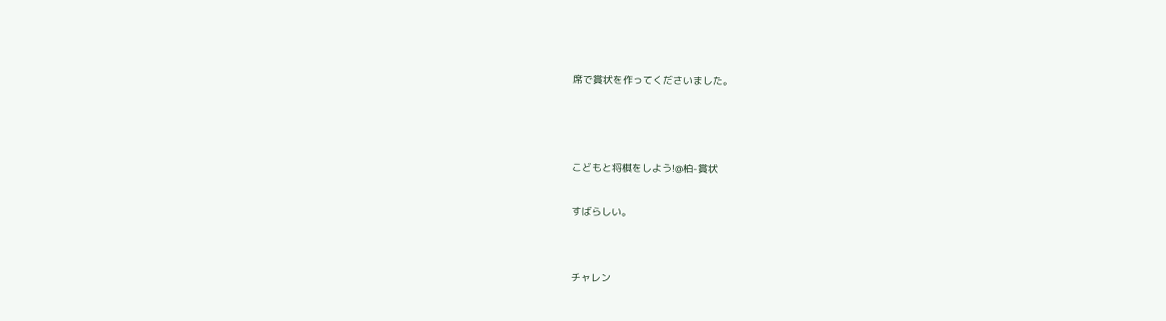席で賞状を作ってくださいました。



こどもと将棋をしよう!@柏-賞状

すばらしい。


チャレン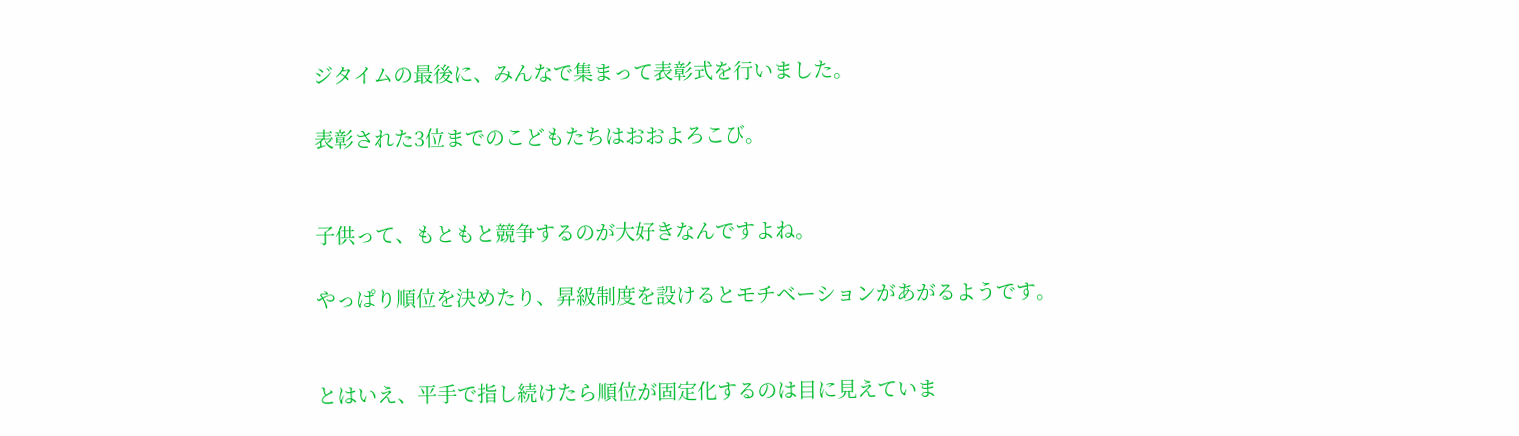ジタイムの最後に、みんなで集まって表彰式を行いました。

表彰された3位までのこどもたちはおおよろこび。


子供って、もともと競争するのが大好きなんですよね。

やっぱり順位を決めたり、昇級制度を設けるとモチベーションがあがるようです。


とはいえ、平手で指し続けたら順位が固定化するのは目に見えていま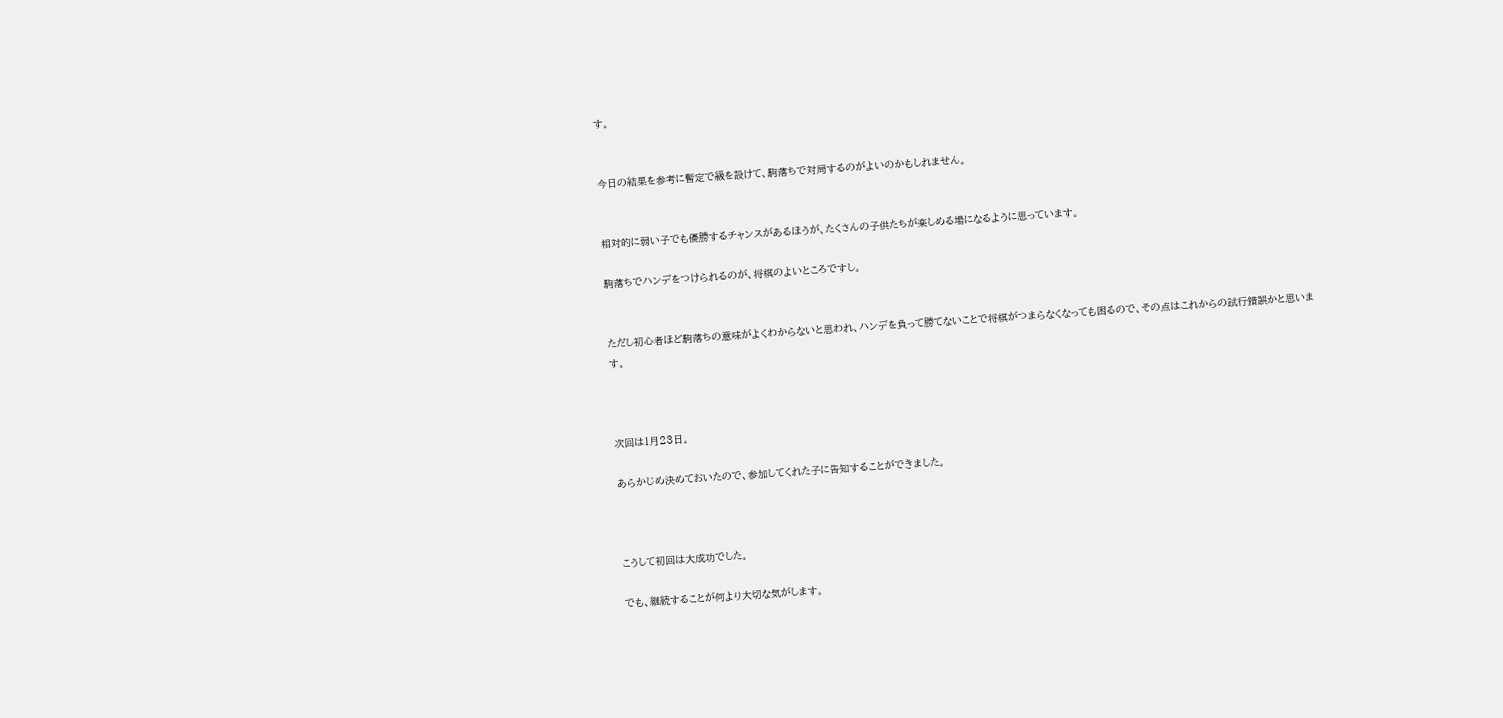す。


今日の結果を参考に暫定で級を設けて、駒落ちで対局するのがよいのかもしれません。


相対的に弱い子でも優勝するチャンスがあるほうが、たくさんの子供たちが楽しめる場になるように思っています。

駒落ちでハンデをつけられるのが、将棋のよいところですし。


ただし初心者ほど駒落ちの意味がよくわからないと思われ、ハンデを負って勝てないことで将棋がつまらなくなっても困るので、その点はこれからの試行錯誤かと思います。



次回は1月23日。

あらかじめ決めておいたので、参加してくれた子に告知することができました。



こうして初回は大成功でした。

でも、継続することが何より大切な気がします。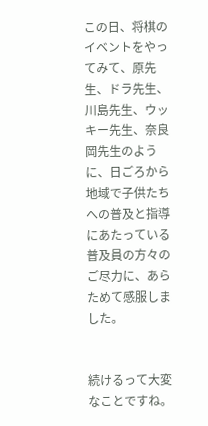この日、将棋のイベントをやってみて、原先生、ドラ先生、川島先生、ウッキー先生、奈良岡先生のように、日ごろから地域で子供たちへの普及と指導にあたっている普及員の方々のご尽力に、あらためて感服しました。


続けるって大変なことですね。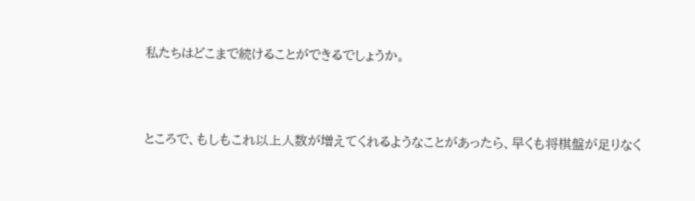私たちはどこまで続けることができるでしょうか。



ところで、もしもこれ以上人数が増えてくれるようなことがあったら、早くも将棋盤が足りなく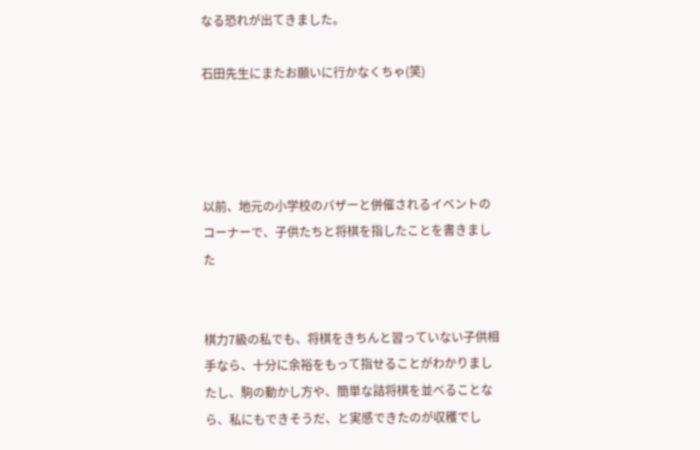なる恐れが出てきました。

石田先生にまたお願いに行かなくちゃ(笑)




以前、地元の小学校のバザーと併催されるイベントのコーナーで、子供たちと将棋を指したことを書きました


棋力7級の私でも、将棋をきちんと習っていない子供相手なら、十分に余裕をもって指せることがわかりましたし、駒の動かし方や、簡単な詰将棋を並べることなら、私にもできそうだ、と実感できたのが収穫でし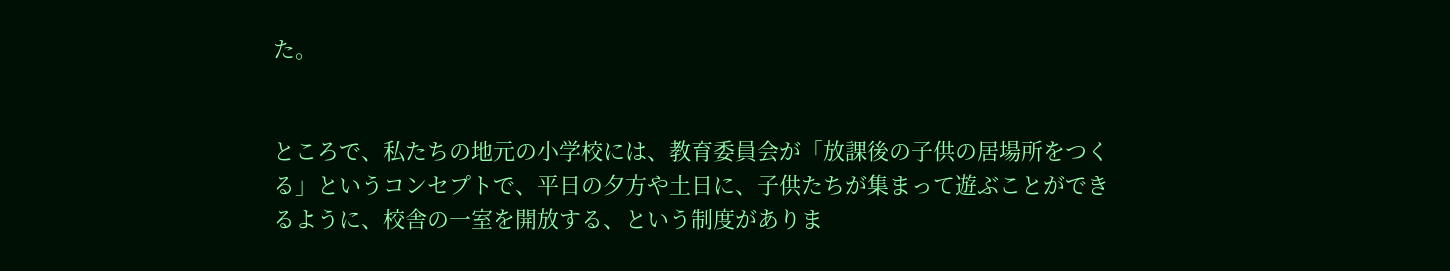た。


ところで、私たちの地元の小学校には、教育委員会が「放課後の子供の居場所をつくる」というコンセプトで、平日の夕方や土日に、子供たちが集まって遊ぶことができるように、校舎の一室を開放する、という制度がありま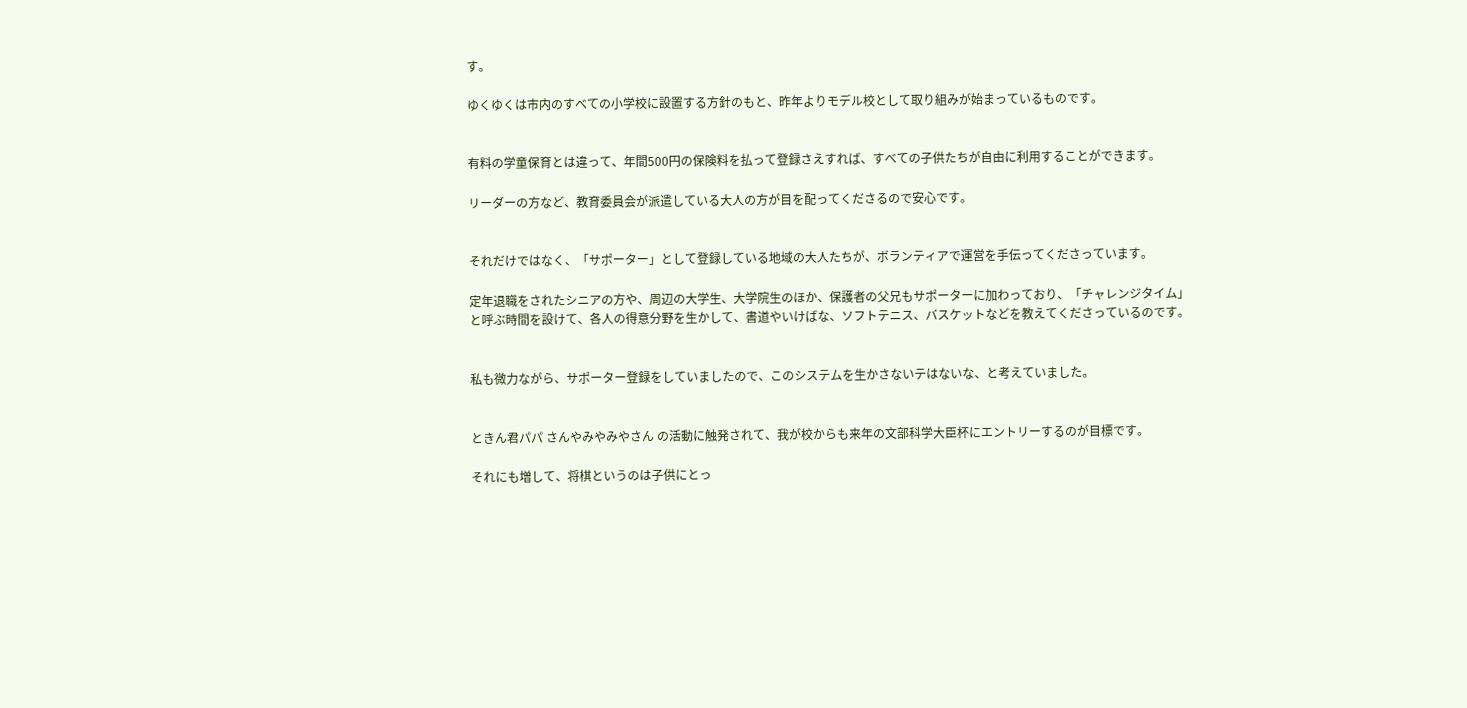す。

ゆくゆくは市内のすべての小学校に設置する方針のもと、昨年よりモデル校として取り組みが始まっているものです。


有料の学童保育とは違って、年間500円の保険料を払って登録さえすれば、すべての子供たちが自由に利用することができます。

リーダーの方など、教育委員会が派遣している大人の方が目を配ってくださるので安心です。


それだけではなく、「サポーター」として登録している地域の大人たちが、ボランティアで運営を手伝ってくださっています。

定年退職をされたシニアの方や、周辺の大学生、大学院生のほか、保護者の父兄もサポーターに加わっており、「チャレンジタイム」と呼ぶ時間を設けて、各人の得意分野を生かして、書道やいけばな、ソフトテニス、バスケットなどを教えてくださっているのです。


私も微力ながら、サポーター登録をしていましたので、このシステムを生かさないテはないな、と考えていました。


ときん君パパ さんやみやみやさん の活動に触発されて、我が校からも来年の文部科学大臣杯にエントリーするのが目標です。

それにも増して、将棋というのは子供にとっ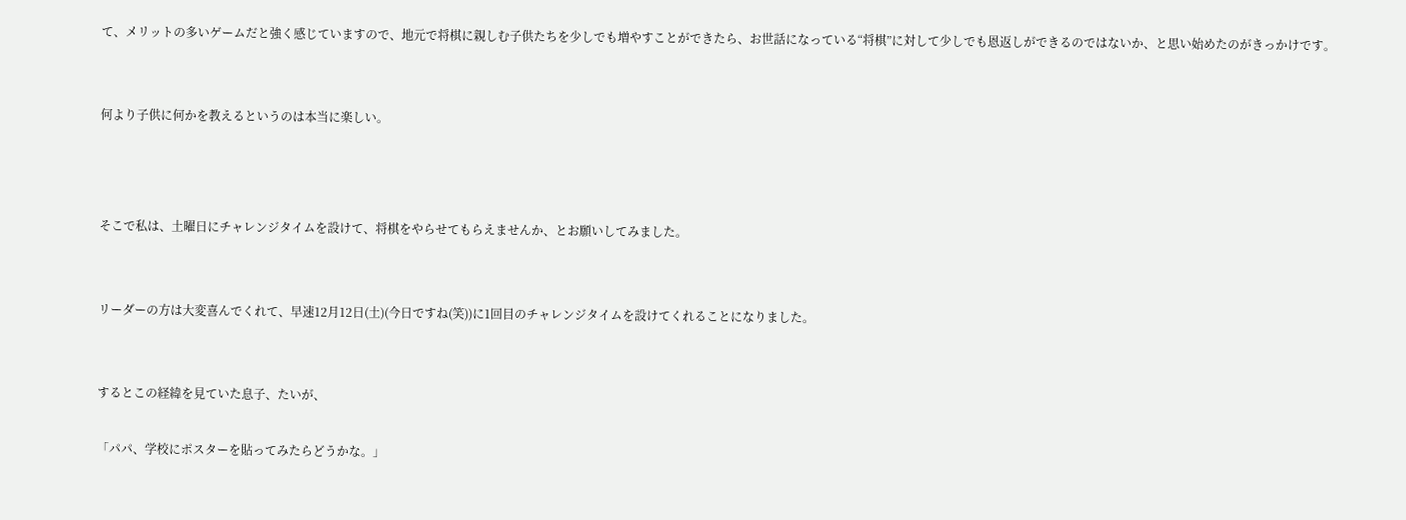て、メリットの多いゲームだと強く感じていますので、地元で将棋に親しむ子供たちを少しでも増やすことができたら、お世話になっている“将棋”に対して少しでも恩返しができるのではないか、と思い始めたのがきっかけです。


何より子供に何かを教えるというのは本当に楽しい。



そこで私は、土曜日にチャレンジタイムを設けて、将棋をやらせてもらえませんか、とお願いしてみました。


リーダーの方は大変喜んでくれて、早速12月12日(土)(今日ですね(笑))に1回目のチャレンジタイムを設けてくれることになりました。


するとこの経緯を見ていた息子、たいが、

「パパ、学校にポスターを貼ってみたらどうかな。」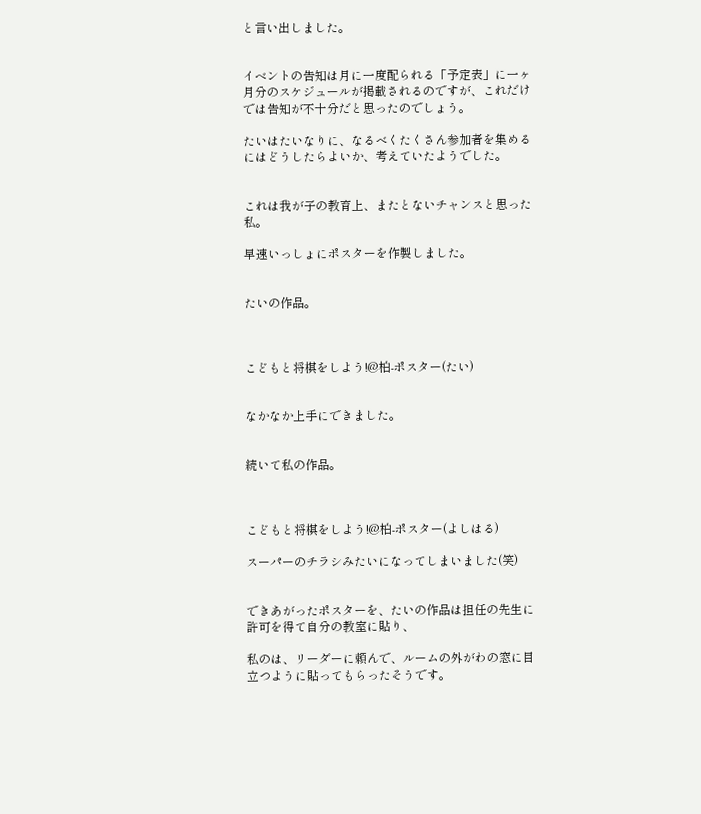と言い出しました。


イベントの告知は月に一度配られる「予定表」に一ヶ月分のスケジュールが掲載されるのですが、これだけでは告知が不十分だと思ったのでしょう。

たいはたいなりに、なるべくたくさん参加者を集めるにはどうしたらよいか、考えていたようでした。


これは我が子の教育上、またとないチャンスと思った私。

早速いっしょにポスターを作製しました。


たいの作品。



こどもと将棋をしよう!@柏-ポスター(たい)


なかなか上手にできました。


続いて私の作品。



こどもと将棋をしよう!@柏-ポスター(よしはる)

スーパーのチラシみたいになってしまいました(笑)


できあがったポスターを、たいの作品は担任の先生に許可を得て自分の教室に貼り、

私のは、リーダーに頼んで、ルームの外がわの窓に目立つように貼ってもらったそうです。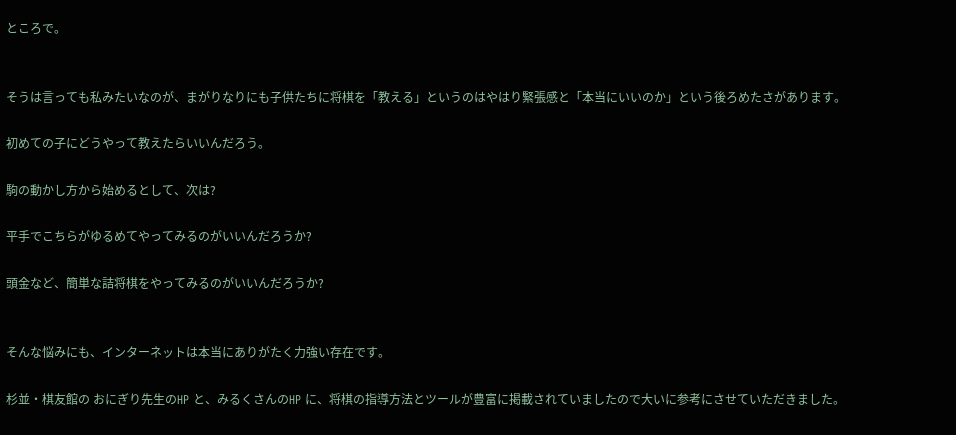ところで。


そうは言っても私みたいなのが、まがりなりにも子供たちに将棋を「教える」というのはやはり緊張感と「本当にいいのか」という後ろめたさがあります。

初めての子にどうやって教えたらいいんだろう。

駒の動かし方から始めるとして、次は?

平手でこちらがゆるめてやってみるのがいいんだろうか?

頭金など、簡単な詰将棋をやってみるのがいいんだろうか?


そんな悩みにも、インターネットは本当にありがたく力強い存在です。

杉並・棋友館の おにぎり先生のHP と、みるくさんのHP に、将棋の指導方法とツールが豊富に掲載されていましたので大いに参考にさせていただきました。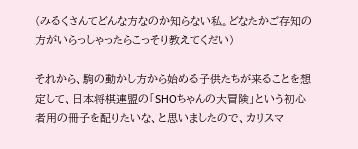(みるくさんてどんな方なのか知らない私。どなたかご存知の方がいらっしゃったらこっそり教えてくだい)

それから、駒の動かし方から始める子供たちが来ることを想定して、日本将棋連盟の「SHOちゃんの大冒険」という初心者用の冊子を配りたいな、と思いましたので、カリスマ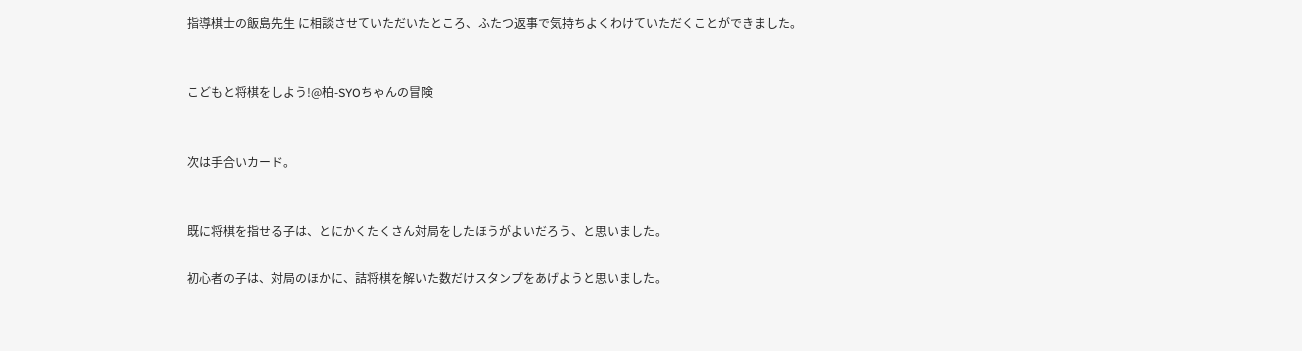指導棋士の飯島先生 に相談させていただいたところ、ふたつ返事で気持ちよくわけていただくことができました。


こどもと将棋をしよう!@柏-SYOちゃんの冒険


次は手合いカード。


既に将棋を指せる子は、とにかくたくさん対局をしたほうがよいだろう、と思いました。

初心者の子は、対局のほかに、詰将棋を解いた数だけスタンプをあげようと思いました。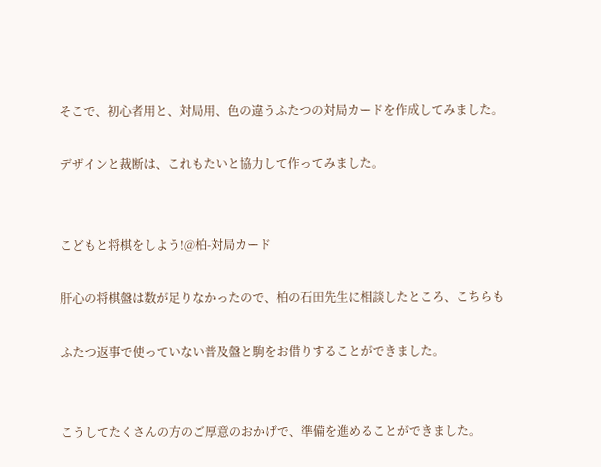そこで、初心者用と、対局用、色の違うふたつの対局カードを作成してみました。

デザインと裁断は、これもたいと協力して作ってみました。


こどもと将棋をしよう!@柏-対局カード

肝心の将棋盤は数が足りなかったので、柏の石田先生に相談したところ、こちらも

ふたつ返事で使っていない普及盤と駒をお借りすることができました。


こうしてたくさんの方のご厚意のおかげで、準備を進めることができました。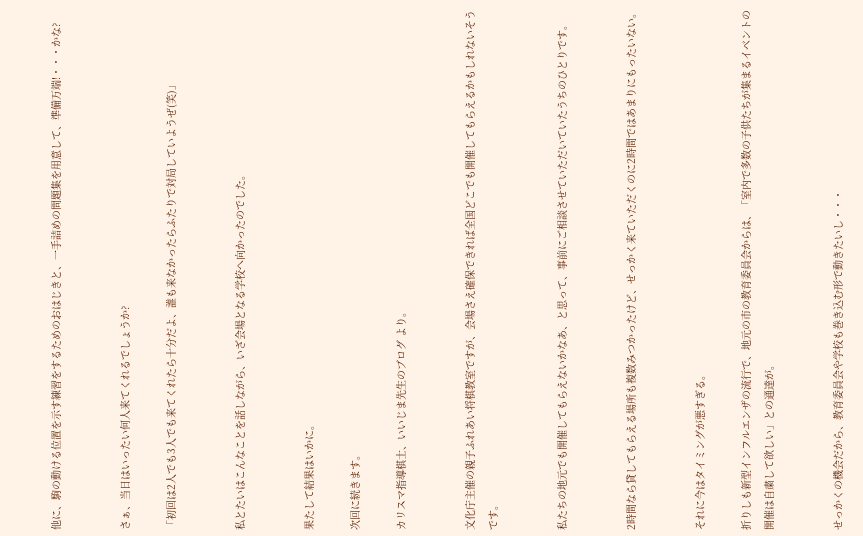他に、駒の動ける位置を示す練習をするためのおはじきと、一手詰めの問題集を用意して、準備万端!・・・かな?


さぁ、当日はいったい何人来てくれるでしょうか?

「初回は2人でも3人でも来てくれたら十分だよ、誰も来なかったらふたりで対局していようぜ(笑)」


私とたいはこんなことを話しながら、いざ会場となる学校へ向かったのでした。


果たして結果はいかに。

次回に続きます。

カリスマ指導棋士、いいじま先生のブログ より。


文化庁主催の親子ふれあい将棋教室ですが、会場さえ確保できれば全国どこでも開催してもらえるかもしれないそうです。


私たちの地元でも開催してもらえないかなあ、と思って、事前にご相談させていただいていたうちのひとりです。


2時間なら貸してもらえる場所も複数みつかったけど、せっかく来ていただくのに2時間ではあまりにもったいない。


それに今はタイミングが悪すぎる。

折りしも新型インフルエンザの流行で、地元の市の教育委員会からは、「室内で多数の子供たちが集まるイベントの開催は自粛して欲しい」との通達が。


せっかくの機会だから、教育委員会や学校も巻き込む形で動きたいし・・・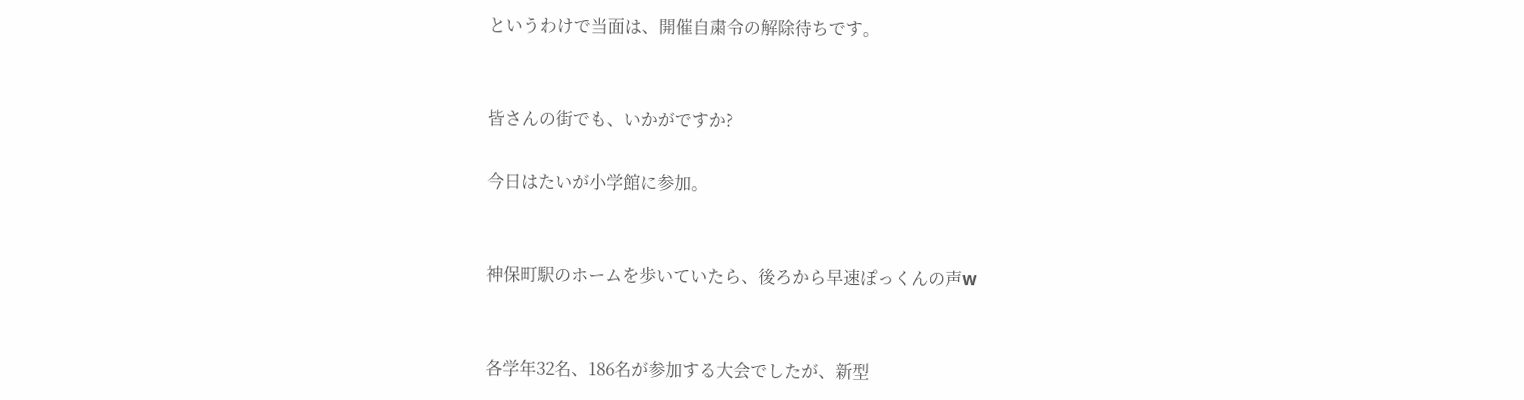というわけで当面は、開催自粛令の解除待ちです。


皆さんの街でも、いかがですか?

今日はたいが小学館に参加。


神保町駅のホームを歩いていたら、後ろから早速ぽっくんの声w


各学年32名、186名が参加する大会でしたが、新型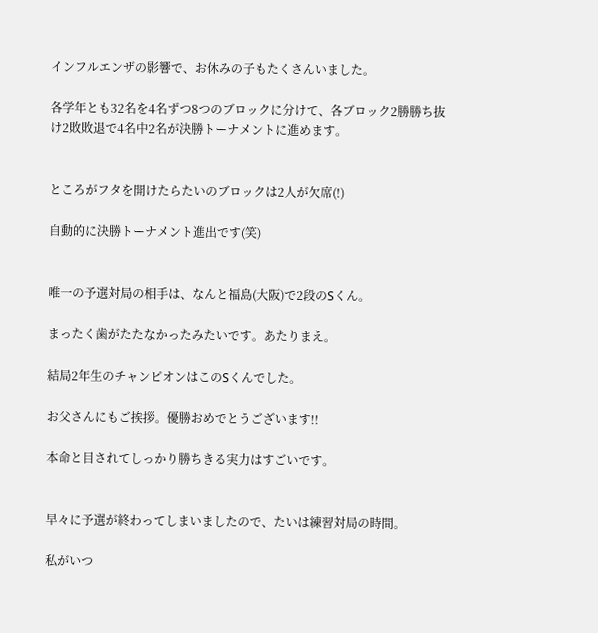インフルエンザの影響で、お休みの子もたくさんいました。

各学年とも32名を4名ずつ8つのブロックに分けて、各ブロック2勝勝ち抜け2敗敗退で4名中2名が決勝トーナメントに進めます。


ところがフタを開けたらたいのブロックは2人が欠席(!)

自動的に決勝トーナメント進出です(笑)


唯一の予選対局の相手は、なんと福島(大阪)で2段のSくん。

まったく歯がたたなかったみたいです。あたりまえ。

結局2年生のチャンピオンはこのSくんでした。

お父さんにもご挨拶。優勝おめでとうございます!!

本命と目されてしっかり勝ちきる実力はすごいです。


早々に予選が終わってしまいましたので、たいは練習対局の時間。

私がいつ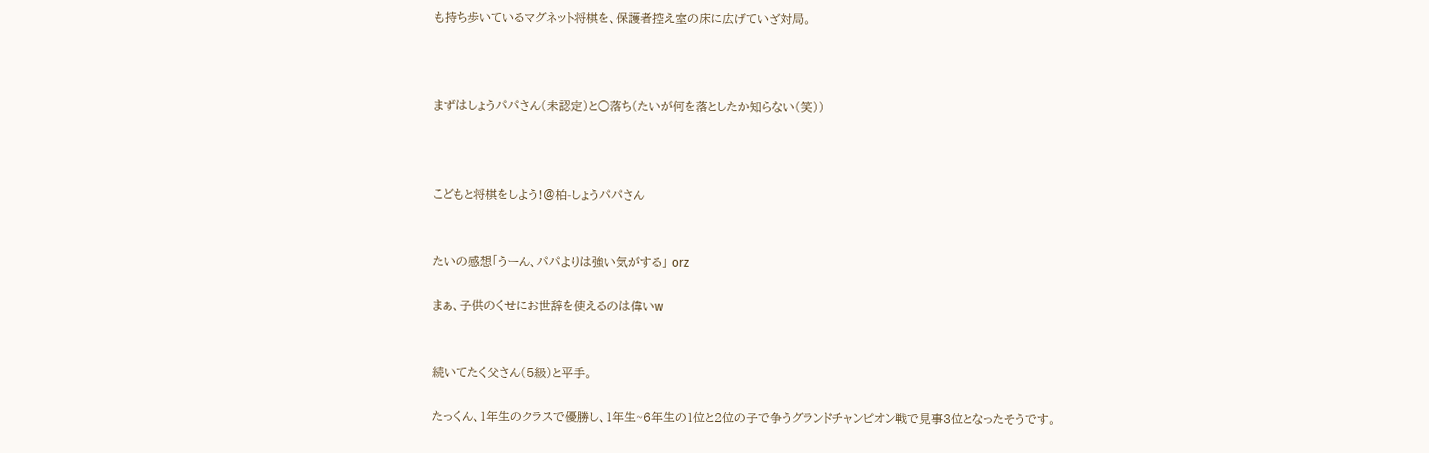も持ち歩いているマグネット将棋を、保護者控え室の床に広げていざ対局。



まずはしょうパパさん(未認定)と○落ち(たいが何を落としたか知らない(笑))



こどもと将棋をしよう!@柏-しょうパパさん


たいの感想「うーん、パパよりは強い気がする」 orz

まぁ、子供のくせにお世辞を使えるのは偉いw


続いてたく父さん(5級)と平手。

たっくん、1年生のクラスで優勝し、1年生~6年生の1位と2位の子で争うグランドチャンピオン戦で見事3位となったそうです。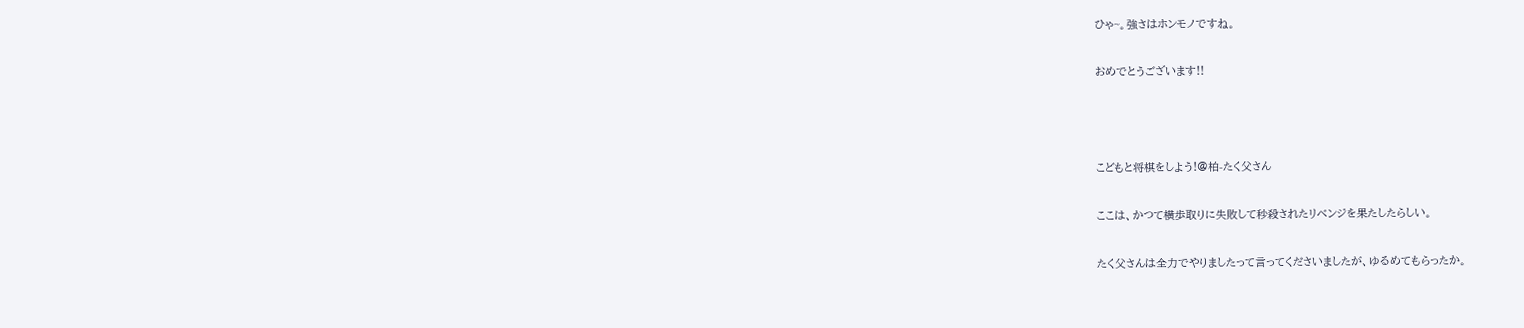ひゃ~。強さはホンモノですね。

おめでとうございます!!



こどもと将棋をしよう!@柏-たく父さん

ここは、かつて横歩取りに失敗して秒殺されたリベンジを果たしたらしい。

たく父さんは全力でやりましたって言ってくださいましたが、ゆるめてもらったか。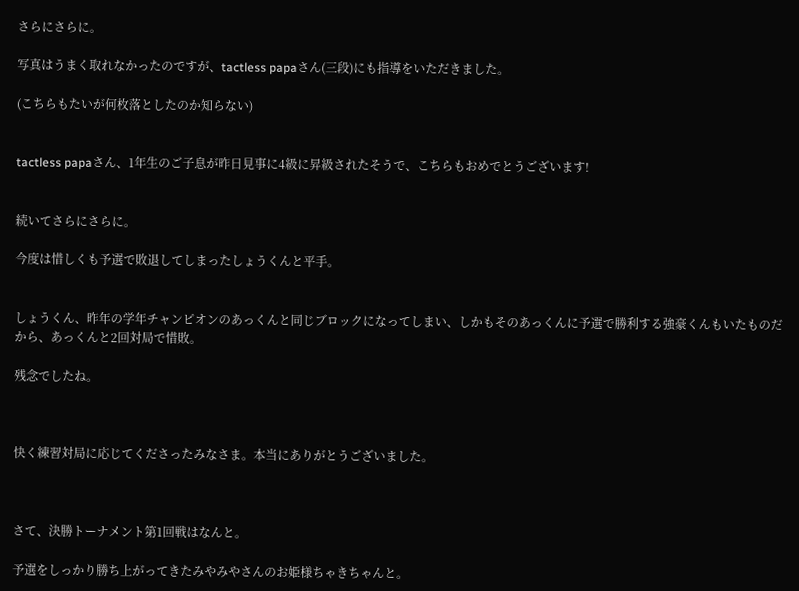さらにさらに。

写真はうまく取れなかったのですが、tactless papaさん(三段)にも指導をいただきました。

(こちらもたいが何枚落としたのか知らない)


tactless papaさん、1年生のご子息が昨日見事に4級に昇級されたそうで、こちらもおめでとうございます!


続いてさらにさらに。

今度は惜しくも予選で敗退してしまったしょうくんと平手。


しょうくん、昨年の学年チャンピオンのあっくんと同じブロックになってしまい、しかもそのあっくんに予選で勝利する強豪くんもいたものだから、あっくんと2回対局で惜敗。

残念でしたね。



快く練習対局に応じてくださったみなさま。本当にありがとうございました。



さて、決勝トーナメント第1回戦はなんと。

予選をしっかり勝ち上がってきたみやみやさんのお姫様ちゃきちゃんと。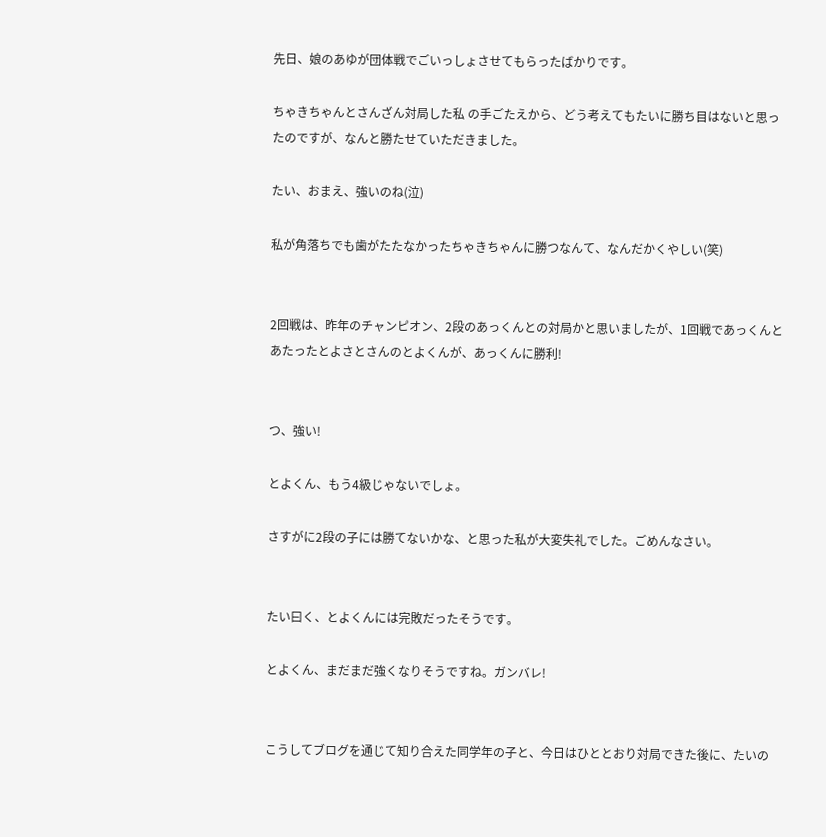先日、娘のあゆが団体戦でごいっしょさせてもらったばかりです。

ちゃきちゃんとさんざん対局した私 の手ごたえから、どう考えてもたいに勝ち目はないと思ったのですが、なんと勝たせていただきました。

たい、おまえ、強いのね(泣)

私が角落ちでも歯がたたなかったちゃきちゃんに勝つなんて、なんだかくやしい(笑)


2回戦は、昨年のチャンピオン、2段のあっくんとの対局かと思いましたが、1回戦であっくんとあたったとよさとさんのとよくんが、あっくんに勝利!


つ、強い!

とよくん、もう4級じゃないでしょ。

さすがに2段の子には勝てないかな、と思った私が大変失礼でした。ごめんなさい。


たい曰く、とよくんには完敗だったそうです。

とよくん、まだまだ強くなりそうですね。ガンバレ!


こうしてブログを通じて知り合えた同学年の子と、今日はひととおり対局できた後に、たいの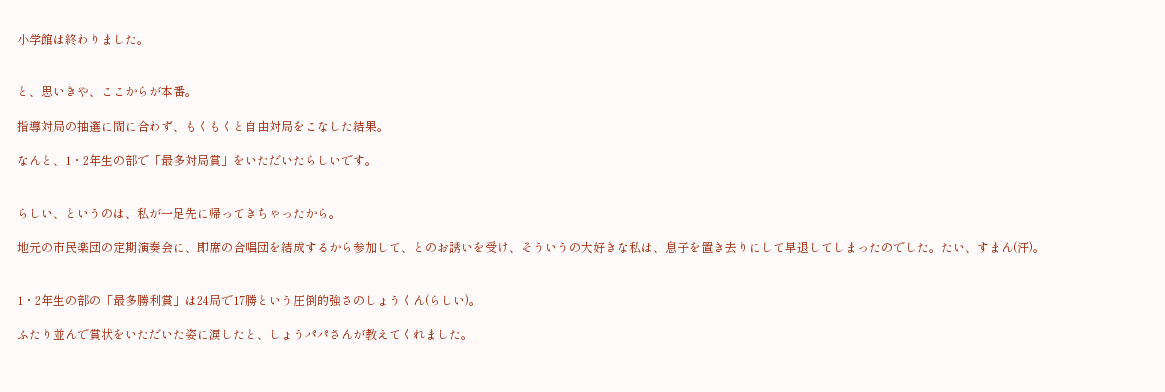小学館は終わりました。


と、思いきや、ここからが本番。

指導対局の抽選に間に合わず、もくもくと自由対局をこなした結果。

なんと、1・2年生の部で「最多対局賞」をいただいたらしいです。


らしい、というのは、私が一足先に帰ってきちゃったから。

地元の市民楽団の定期演奏会に、即席の合唱団を結成するから参加して、とのお誘いを受け、そういうの大好きな私は、息子を置き去りにして早退してしまったのでした。たい、すまん(汗)。


1・2年生の部の「最多勝利賞」は24局で17勝という圧倒的強さのしょうくん(らしい)。

ふたり並んで賞状をいただいた姿に涙したと、しょうパパさんが教えてくれました。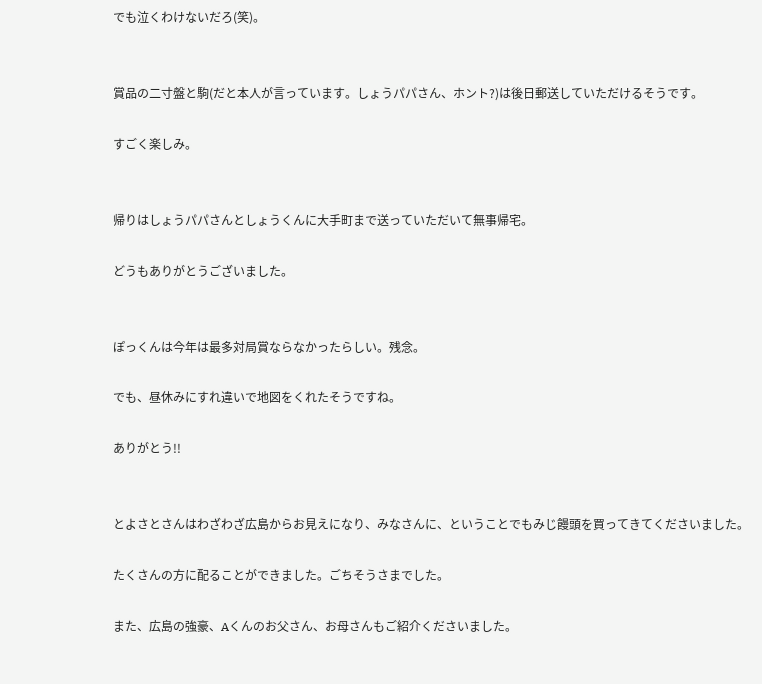でも泣くわけないだろ(笑)。


賞品の二寸盤と駒(だと本人が言っています。しょうパパさん、ホント?)は後日郵送していただけるそうです。

すごく楽しみ。


帰りはしょうパパさんとしょうくんに大手町まで送っていただいて無事帰宅。

どうもありがとうございました。


ぽっくんは今年は最多対局賞ならなかったらしい。残念。

でも、昼休みにすれ違いで地図をくれたそうですね。

ありがとう!!


とよさとさんはわざわざ広島からお見えになり、みなさんに、ということでもみじ饅頭を買ってきてくださいました。

たくさんの方に配ることができました。ごちそうさまでした。

また、広島の強豪、Aくんのお父さん、お母さんもご紹介くださいました。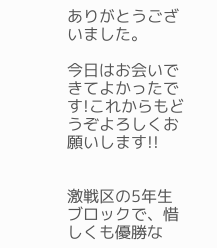ありがとうございました。

今日はお会いできてよかったです!これからもどうぞよろしくお願いします!!


激戦区の5年生ブロックで、惜しくも優勝な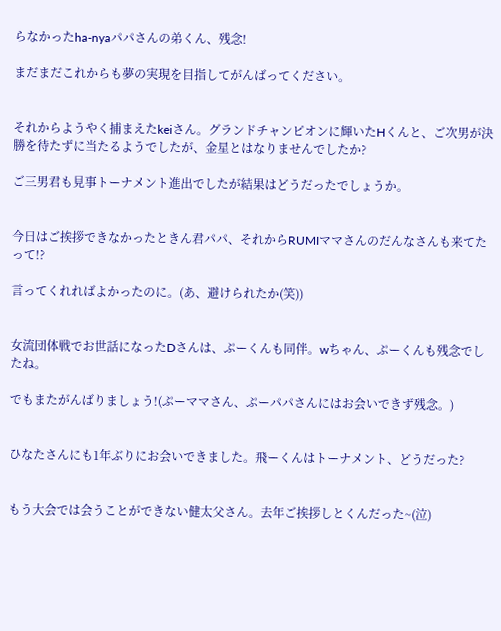らなかったha-nyaパパさんの弟くん、残念!

まだまだこれからも夢の実現を目指してがんばってください。


それからようやく捕まえたkeiさん。グランドチャンピオンに輝いたHくんと、ご次男が決勝を待たずに当たるようでしたが、金星とはなりませんでしたか?

ご三男君も見事トーナメント進出でしたが結果はどうだったでしょうか。


今日はご挨拶できなかったときん君パパ、それからRUMIママさんのだんなさんも来てたって!?

言ってくれればよかったのに。(あ、避けられたか(笑))


女流団体戦でお世話になったDさんは、ぷーくんも同伴。wちゃん、ぷーくんも残念でしたね。

でもまたがんばりましょう!(ぷーママさん、ぷーパパさんにはお会いできず残念。)


ひなたさんにも1年ぶりにお会いできました。飛ーくんはトーナメント、どうだった?


もう大会では会うことができない健太父さん。去年ご挨拶しとくんだった~(泣)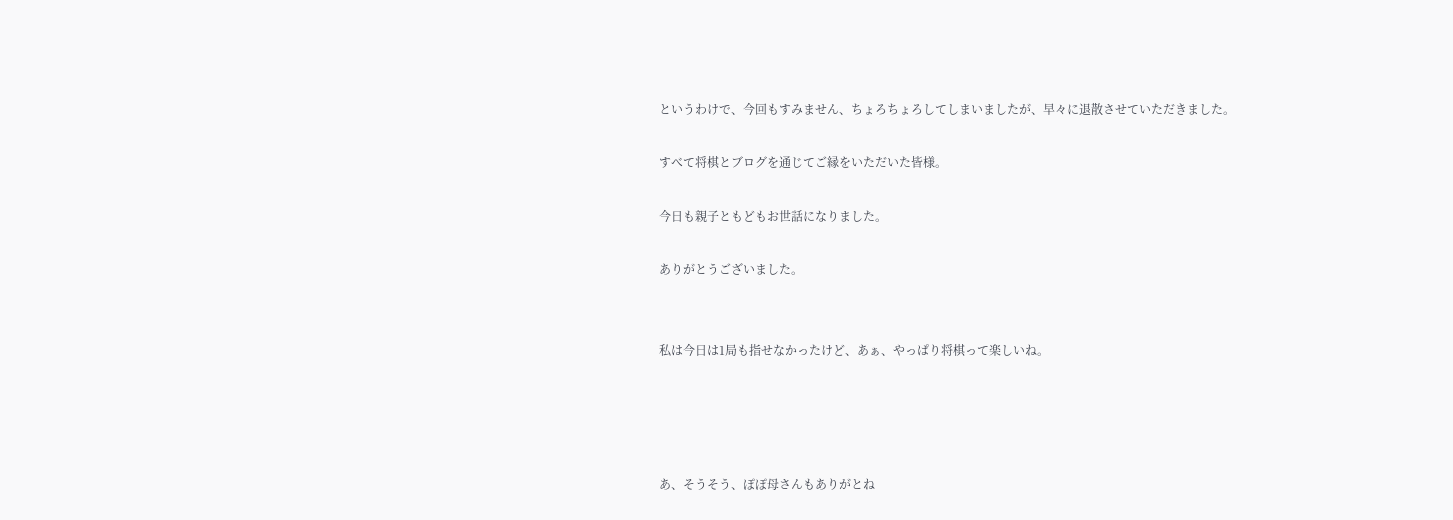というわけで、今回もすみません、ちょろちょろしてしまいましたが、早々に退散させていただきました。

すべて将棋とブログを通じてご縁をいただいた皆様。

今日も親子ともどもお世話になりました。

ありがとうございました。


私は今日は1局も指せなかったけど、あぁ、やっぱり将棋って楽しいね。




あ、そうそう、ぽぽ母さんもありがとね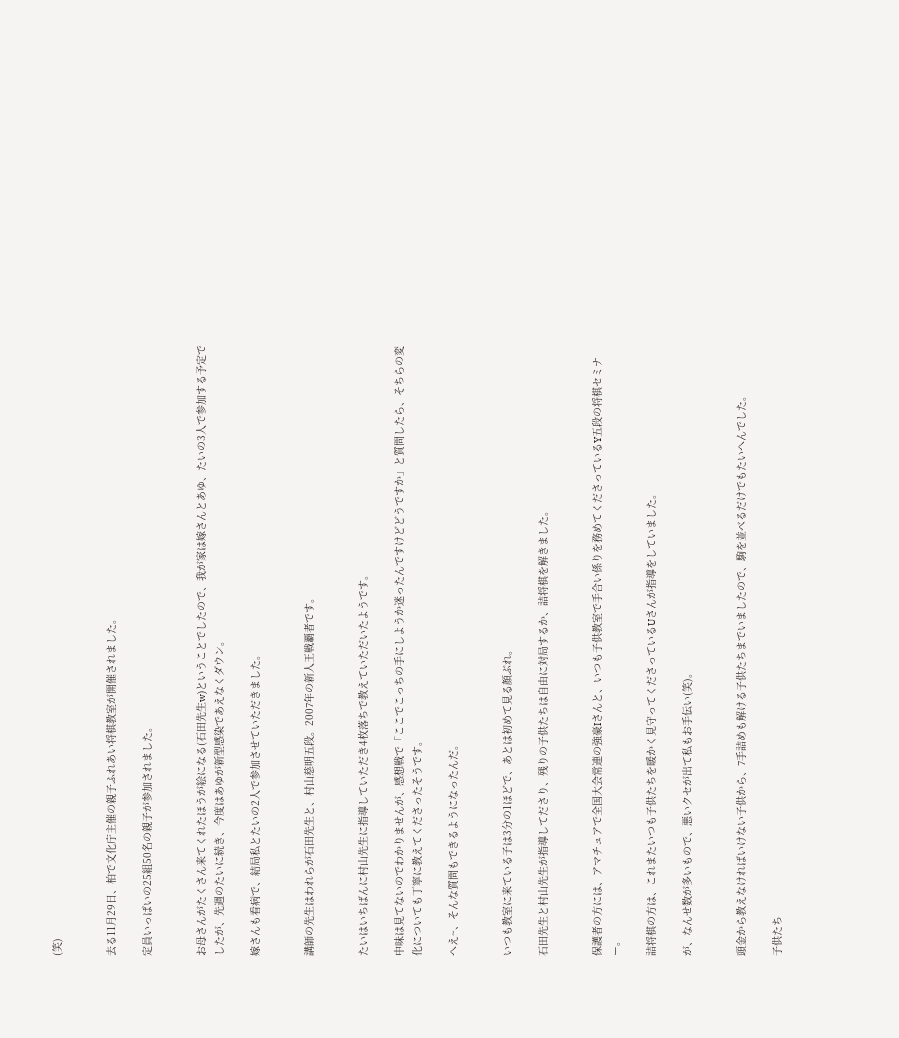(笑)


去る11月29日、柏で文化庁主催の親子ふれあい将棋教室が開催されました。

定員いっぱいの25組50名の親子が参加されました。


お母さんがたくさん来てくれたほうが絵になる(石田先生w)ということでしたので、我が家は嫁さんとあゆ、たいの3人で参加する予定でしたが、先週のたいに続き、今度はあゆが新型感染であえなくダウン。

嫁さんも看病で、結局私とたいの2人で参加させていただきました。


講師の先生はわれらが石田先生と、村山慈明五段。2007年の新人王戦覇者です。


たいはいちばんに村山先生に指導していただき4枚落ちで教えていただいたようです。

中味は見てないのでわかりませんが、感想戦で「ここでこっちの手にしようか迷ったんですけどどうですか」と質問したら、そちらの変化についても丁寧に教えてくださったそうです。

へえ~、そんな質問もできるようになったんだ。


いつも教室に来ている子は3分の1ほどで、あとは初めて見る顔ぶれ。

石田先生と村山先生が指導してださり、残りの子供たちは自由に対局するか、詰将棋を解きました。


保護者の方には、アマチュアで全国大会常連の強豪Iさんと、いつも子供教室で手合い係りを務めてくださっているY五段の将棋セミナー。

詰将棋の方は、これまたいつも子供たちを暖かく見守ってくださっているUさんが指導をしていました。

が、なんせ数が多いもので、悪いクセが出て私もお手伝い(笑)。


頭金から教えなければいけない子供から、7手詰めも解ける子供たちまでいましたので、駒を並べるだけでもたいへんでした。

子供たち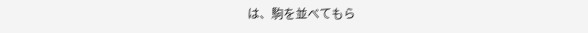は、駒を並べてもら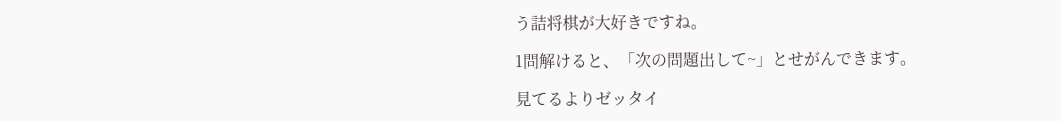う詰将棋が大好きですね。

1問解けると、「次の問題出して~」とせがんできます。

見てるよりゼッタイ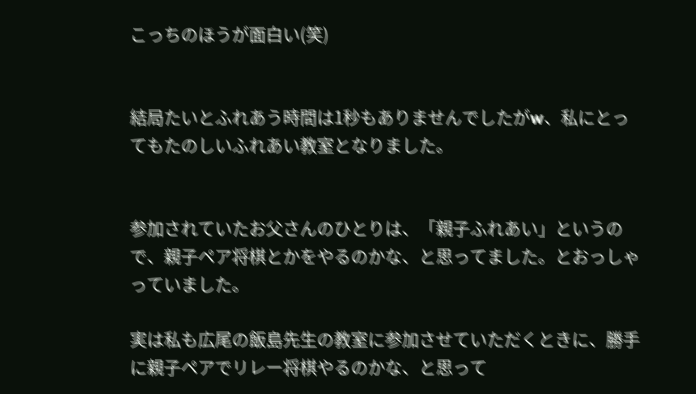こっちのほうが面白い(笑)


結局たいとふれあう時間は1秒もありませんでしたがw、私にとってもたのしいふれあい教室となりました。


参加されていたお父さんのひとりは、「親子ふれあい」というので、親子ペア将棋とかをやるのかな、と思ってました。とおっしゃっていました。

実は私も広尾の飯島先生の教室に参加させていただくときに、勝手に親子ペアでリレー将棋やるのかな、と思って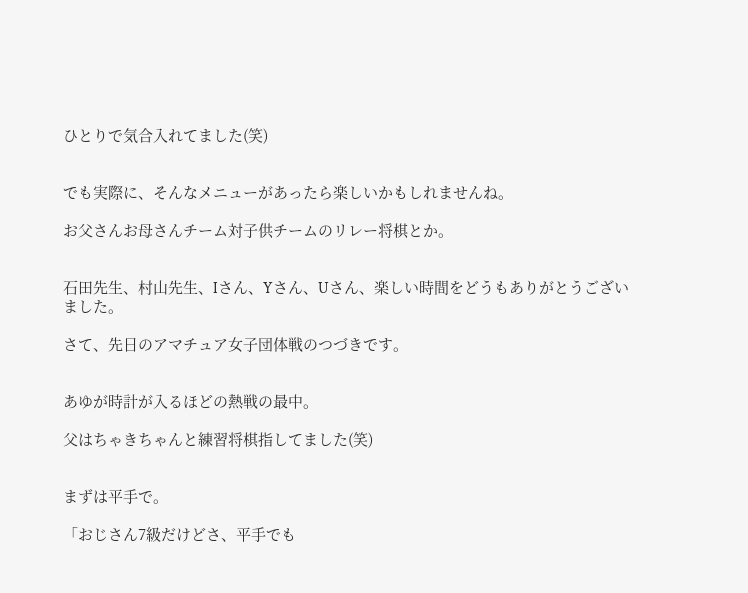ひとりで気合入れてました(笑)


でも実際に、そんなメニューがあったら楽しいかもしれませんね。

お父さんお母さんチーム対子供チームのリレー将棋とか。


石田先生、村山先生、Iさん、Yさん、Uさん、楽しい時間をどうもありがとうございました。

さて、先日のアマチュア女子団体戦のつづきです。


あゆが時計が入るほどの熱戦の最中。

父はちゃきちゃんと練習将棋指してました(笑)


まずは平手で。

「おじさん7級だけどさ、平手でも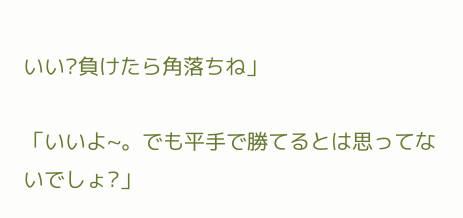いい?負けたら角落ちね」

「いいよ~。でも平手で勝てるとは思ってないでしょ?」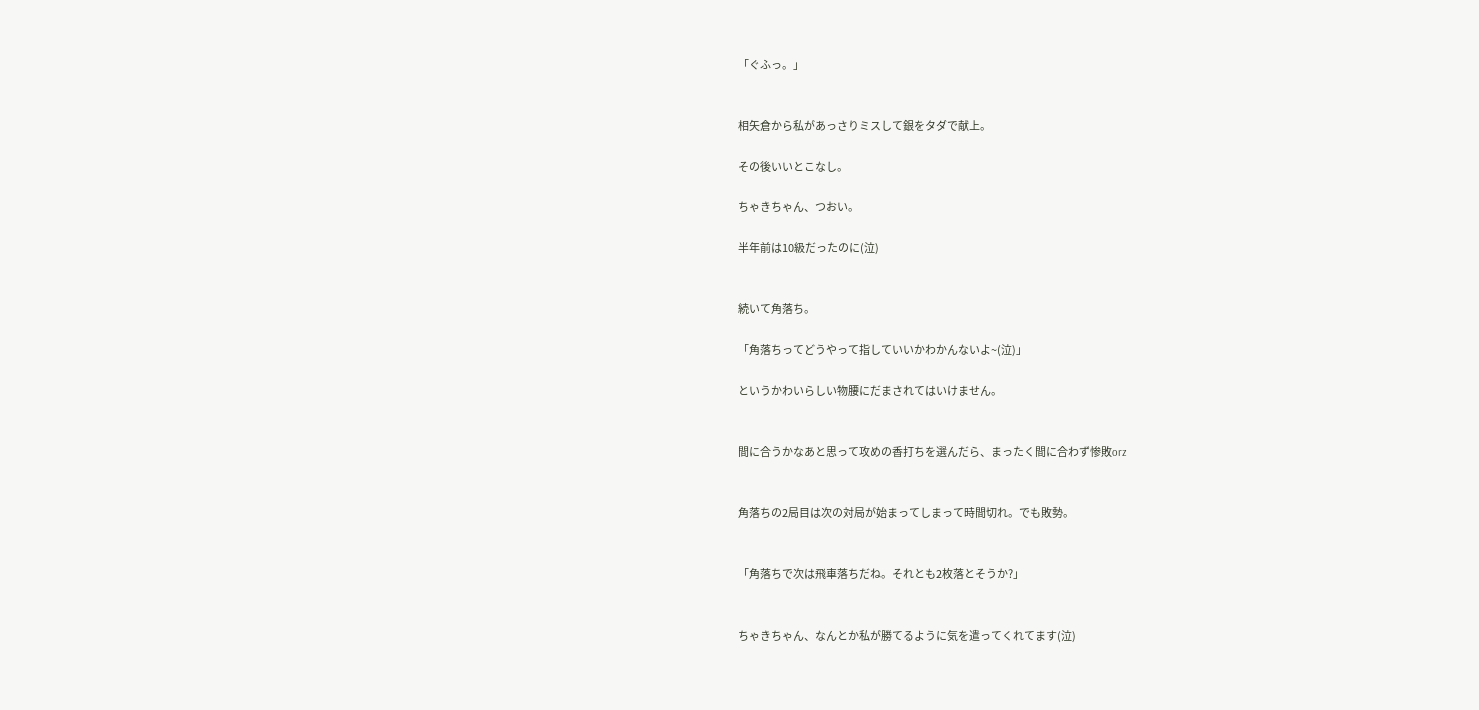「ぐふっ。」


相矢倉から私があっさりミスして銀をタダで献上。

その後いいとこなし。

ちゃきちゃん、つおい。

半年前は10級だったのに(泣)


続いて角落ち。

「角落ちってどうやって指していいかわかんないよ~(泣)」

というかわいらしい物腰にだまされてはいけません。


間に合うかなあと思って攻めの香打ちを選んだら、まったく間に合わず惨敗orz


角落ちの2局目は次の対局が始まってしまって時間切れ。でも敗勢。


「角落ちで次は飛車落ちだね。それとも2枚落とそうか?」


ちゃきちゃん、なんとか私が勝てるように気を遣ってくれてます(泣)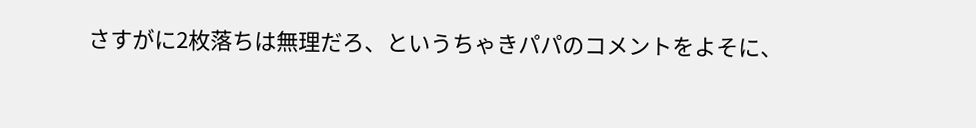さすがに2枚落ちは無理だろ、というちゃきパパのコメントをよそに、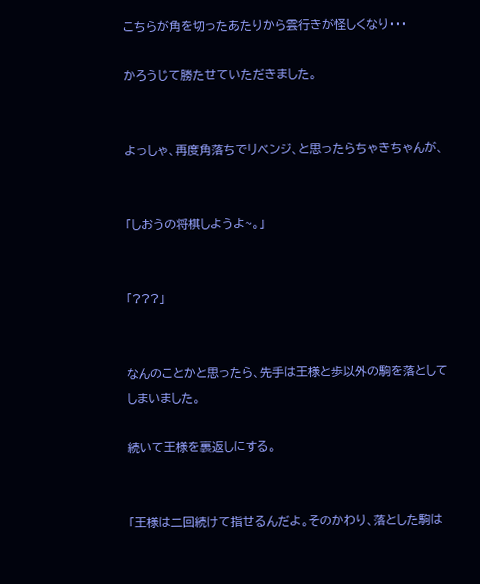こちらが角を切ったあたりから雲行きが怪しくなり・・・

かろうじて勝たせていただきました。


よっしゃ、再度角落ちでリベンジ、と思ったらちゃきちゃんが、


「しおうの将棋しようよ~。」


「???」


なんのことかと思ったら、先手は王様と歩以外の駒を落としてしまいました。

続いて王様を裏返しにする。


「王様は二回続けて指せるんだよ。そのかわり、落とした駒は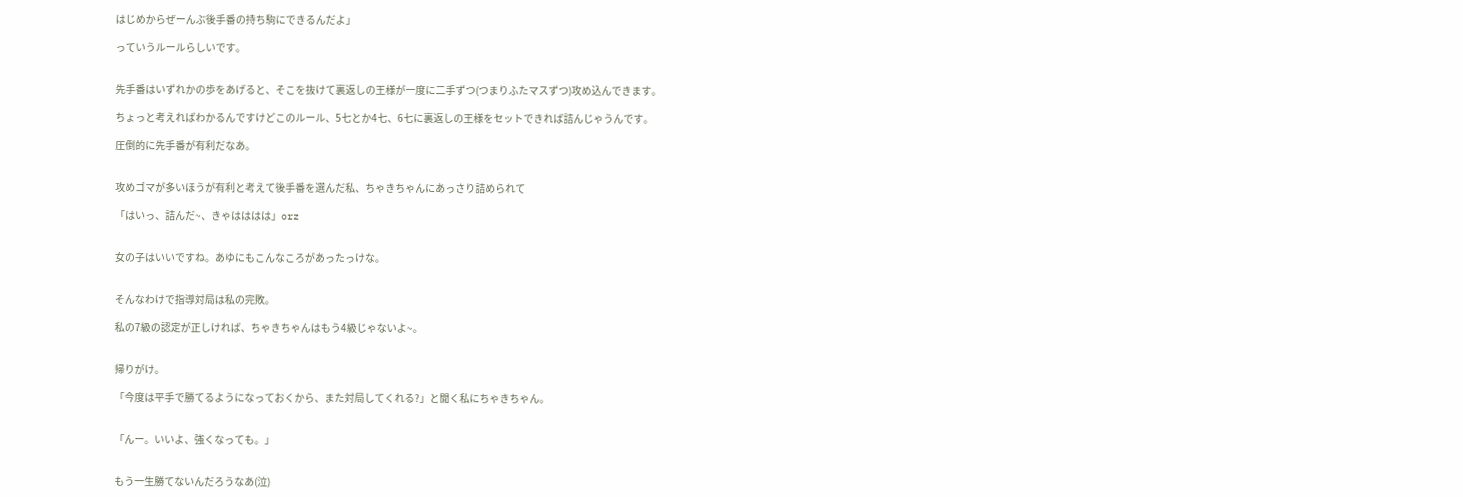はじめからぜーんぶ後手番の持ち駒にできるんだよ」

っていうルールらしいです。


先手番はいずれかの歩をあげると、そこを抜けて裏返しの王様が一度に二手ずつ(つまりふたマスずつ)攻め込んできます。

ちょっと考えればわかるんですけどこのルール、5七とか4七、6七に裏返しの王様をセットできれば詰んじゃうんです。

圧倒的に先手番が有利だなあ。


攻めゴマが多いほうが有利と考えて後手番を選んだ私、ちゃきちゃんにあっさり詰められて

「はいっ、詰んだ~、きゃはははは」orz


女の子はいいですね。あゆにもこんなころがあったっけな。


そんなわけで指導対局は私の完敗。

私の7級の認定が正しければ、ちゃきちゃんはもう4級じゃないよ~。


帰りがけ。

「今度は平手で勝てるようになっておくから、また対局してくれる?」と聞く私にちゃきちゃん。


「んー。いいよ、強くなっても。」


もう一生勝てないんだろうなあ(泣)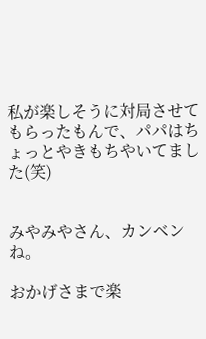私が楽しそうに対局させてもらったもんで、パパはちょっとやきもちやいてました(笑)


みやみやさん、カンベンね。

おかげさまで楽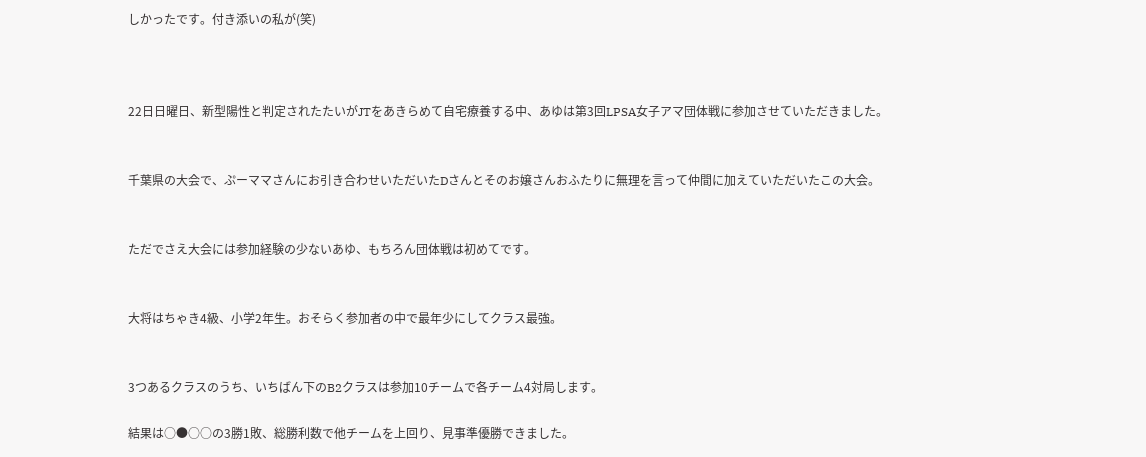しかったです。付き添いの私が(笑)



22日日曜日、新型陽性と判定されたたいがJTをあきらめて自宅療養する中、あゆは第3回LPSA女子アマ団体戦に参加させていただきました。


千葉県の大会で、ぷーママさんにお引き合わせいただいたDさんとそのお嬢さんおふたりに無理を言って仲間に加えていただいたこの大会。


ただでさえ大会には参加経験の少ないあゆ、もちろん団体戦は初めてです。


大将はちゃき4級、小学2年生。おそらく参加者の中で最年少にしてクラス最強。


3つあるクラスのうち、いちばん下のB2クラスは参加10チームで各チーム4対局します。

結果は○●○○の3勝1敗、総勝利数で他チームを上回り、見事準優勝できました。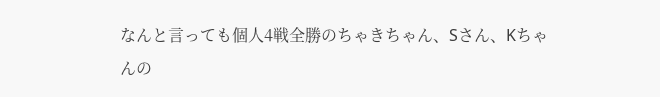なんと言っても個人4戦全勝のちゃきちゃん、Sさん、Kちゃんの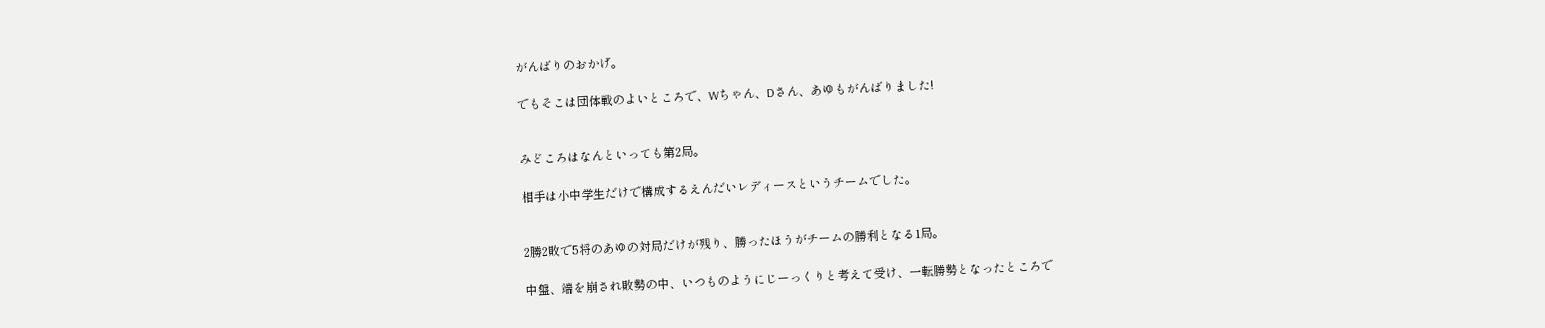がんばりのおかげ。

でもそこは団体戦のよいところで、Wちゃん、Dさん、あゆもがんばりました!


みどころはなんといっても第2局。

相手は小中学生だけで構成するえんだいレディースというチームでした。


2勝2敗で5将のあゆの対局だけが残り、勝ったほうがチームの勝利となる1局。

中盤、端を崩され敗勢の中、いつものようにじーっくりと考えて受け、一転勝勢となったところで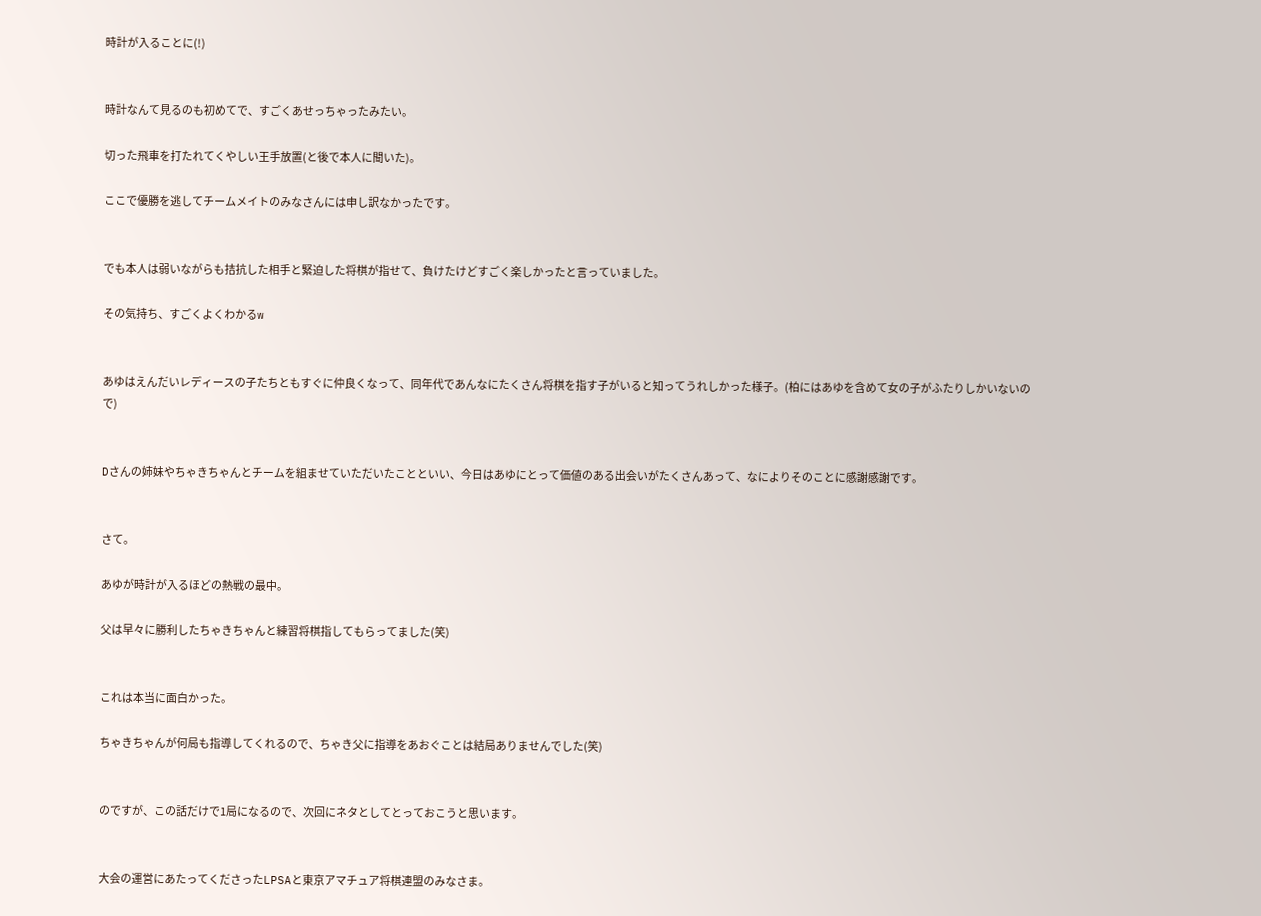時計が入ることに(!)


時計なんて見るのも初めてで、すごくあせっちゃったみたい。

切った飛車を打たれてくやしい王手放置(と後で本人に聞いた)。

ここで優勝を逃してチームメイトのみなさんには申し訳なかったです。


でも本人は弱いながらも拮抗した相手と緊迫した将棋が指せて、負けたけどすごく楽しかったと言っていました。

その気持ち、すごくよくわかるw


あゆはえんだいレディースの子たちともすぐに仲良くなって、同年代であんなにたくさん将棋を指す子がいると知ってうれしかった様子。(柏にはあゆを含めて女の子がふたりしかいないので)


Dさんの姉妹やちゃきちゃんとチームを組ませていただいたことといい、今日はあゆにとって価値のある出会いがたくさんあって、なによりそのことに感謝感謝です。


さて。

あゆが時計が入るほどの熱戦の最中。

父は早々に勝利したちゃきちゃんと練習将棋指してもらってました(笑)


これは本当に面白かった。

ちゃきちゃんが何局も指導してくれるので、ちゃき父に指導をあおぐことは結局ありませんでした(笑)


のですが、この話だけで1局になるので、次回にネタとしてとっておこうと思います。


大会の運営にあたってくださったLPSAと東京アマチュア将棋連盟のみなさま。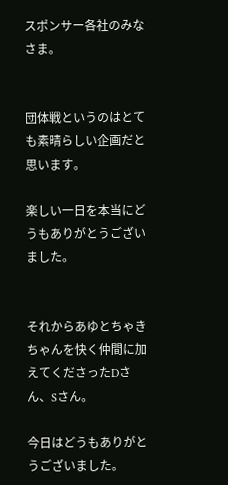スポンサー各社のみなさま。


団体戦というのはとても素晴らしい企画だと思います。

楽しい一日を本当にどうもありがとうございました。


それからあゆとちゃきちゃんを快く仲間に加えてくださったDさん、Sさん。

今日はどうもありがとうございました。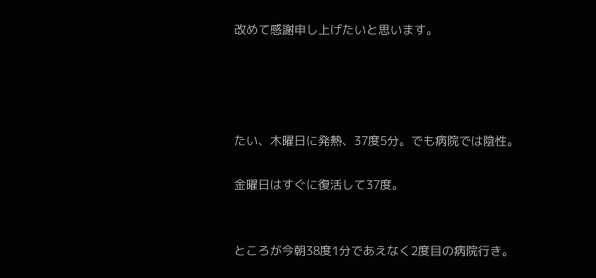改めて感謝申し上げたいと思います。




たい、木曜日に発熱、37度5分。でも病院では陰性。

金曜日はすぐに復活して37度。


ところが今朝38度1分であえなく2度目の病院行き。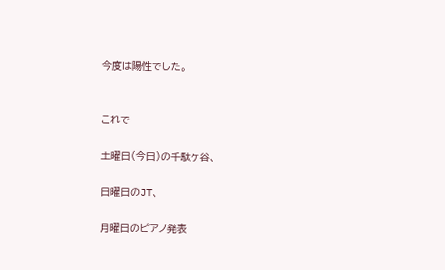今度は陽性でした。


これで

土曜日(今日)の千駄ヶ谷、

日曜日のJT、

月曜日のピアノ発表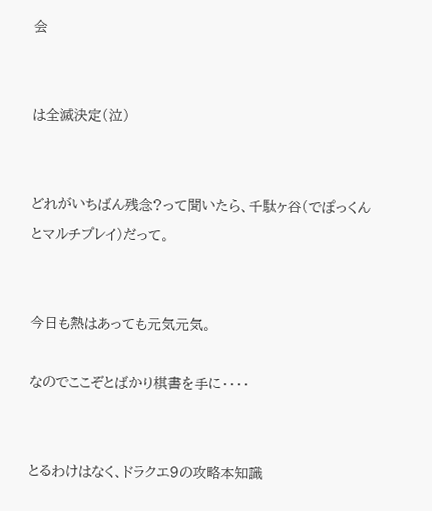会


は全滅決定(泣)


どれがいちばん残念?って聞いたら、千駄ヶ谷(でぽっくんとマルチプレイ)だって。


今日も熱はあっても元気元気。

なのでここぞとばかり棋書を手に・・・・


とるわけはなく、ドラクエ9の攻略本知識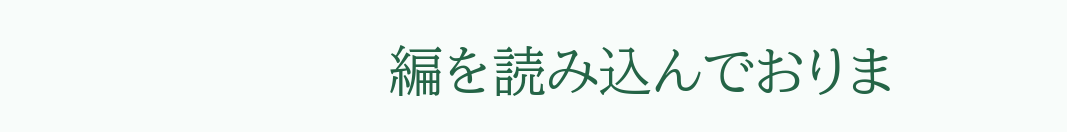編を読み込んでおりま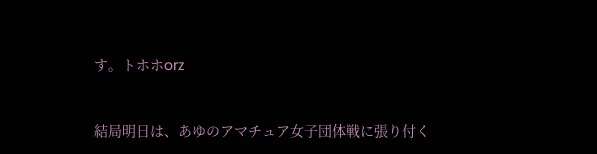す。トホホorz


結局明日は、あゆのアマチュア女子団体戦に張り付く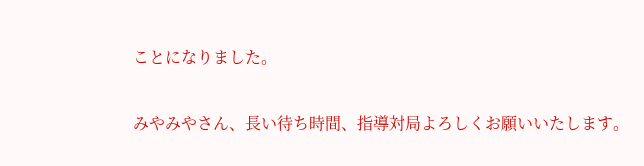ことになりました。


みやみやさん、長い待ち時間、指導対局よろしくお願いいたします。